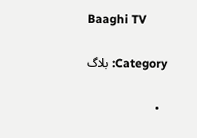Baaghi TV

Category: بلاگ

  •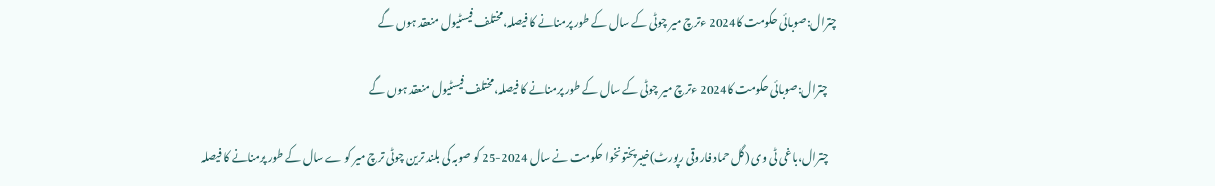چترال:صوبائی حکومت کا2024 ءترچ میر چوٹی کے سال کے طور پرمنانے کا فیصلہ،مختلف فیسٹیول منعقد ہوں گے

    چترال:صوبائی حکومت کا2024 ءترچ میر چوٹی کے سال کے طور پرمنانے کا فیصلہ،مختلف فیسٹیول منعقد ہوں گے

    چترال،باغی ٹی وی (گل حماد فاروقی رپورٹ)خیبرپختونخوا حکومت نے سال 2024-25 کو صوبہ کی بلند ترین چوٹی ترچ میر کو ے سال کے طور پرمنانے کا فیصلہ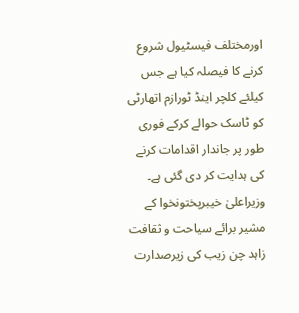اورمختلف فیسٹیول شروع کرنے کا فیصلہ کیا ہے جس کیلئے کلچر اینڈ ٹورازم اتھارٹی کو ٹاسک حوالے کرکے فوری طور پر جاندار اقدامات کرنے کی ہدایت کر دی گئی ہے۔ وزیراعلیٰ خیبرپختونخوا کے مشیر برائے سیاحت و ثقافت زاہد چن زیب کی زیرصدارت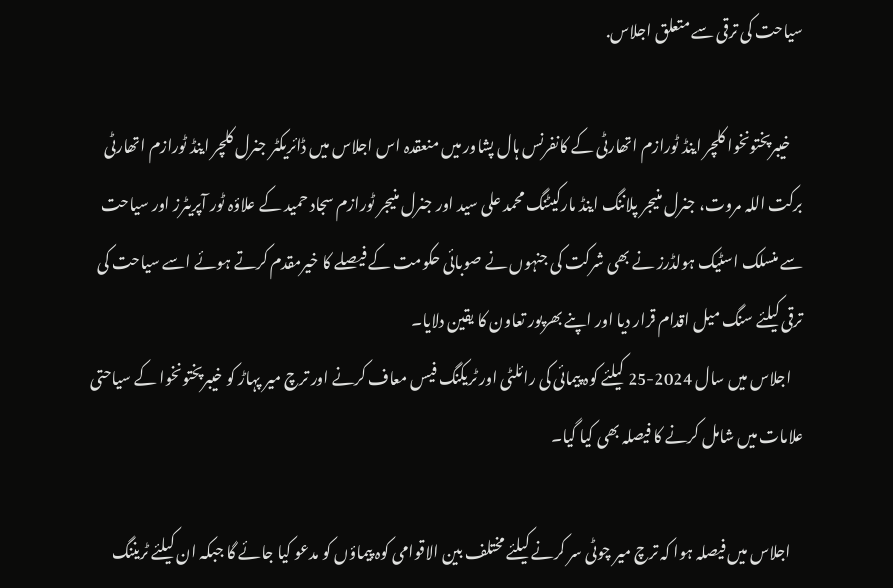سیاحت کی ترقی سے متعلق اجلاس.

    خیبرپختونخوا کلچر اینڈ ٹورازم اتھارٹی کے کانفرنس ہال پشاور میں منعقدہ اس اجلاس میں ڈائریکٹر جنرل کلچر اینڈ ٹورازم اتھارٹی برکت اللہ مروت، جنرل منیجر پلاننگ اینڈ مارکیٹنگ محمد علی سید اور جنرل منیجر ٹورازم سجاد حمید کے علاؤہ ٹور آپریٹرز اور سیاحت سے منسلک اسٹیک ہولڈرز نے بھی شرکت کی جنہوں نے صوبائی حکومت کے فیصلے کا خیرمقدم کرتے ہوئے اسے سیاحت کی ترقی کیلئے سنگ میل اقدام قرار دیا اور اپنے بھرپور تعاون کا یقین دلایا۔
    اجلاس میں سال 2024-25 کیلئے کوہ پیمائی کی رائلٹی اور ٹریکنگ فیس معاف کرنے اور ترچ میر پہاڑ کو خیبرپختونخوا کے سیاحتی علامات میں شامل کرنے کا فیصلہ بھی کیا گیا۔

    اجلاس میں فیصلہ ہوا کہ ترچ میر چوٹی سر کرنے کیلئے مختلف بین الاقوامی کوہ پیماؤں کو مدعو کیا جائے گا جبکہ ان کیلئے ٹریننگ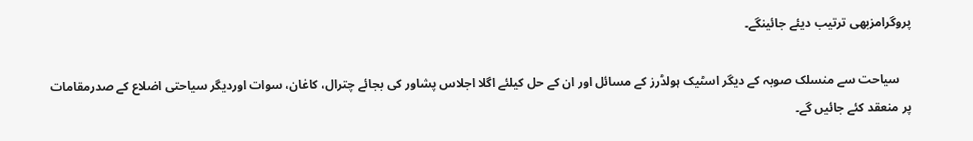پروگرامزبھی ترتیب دیئے جائینگے۔

    سیاحت سے منسلک صوبہ کے دیگر اسٹیک ہولڈرز کے مسائل اور ان کے حل کیلئے اگلا اجلاس پشاور کی بجائے چترال، کاغان، سوات اوردیگر سیاحتی اضلاع کے صدرمقامات پر منعقد کئے جائیں گے۔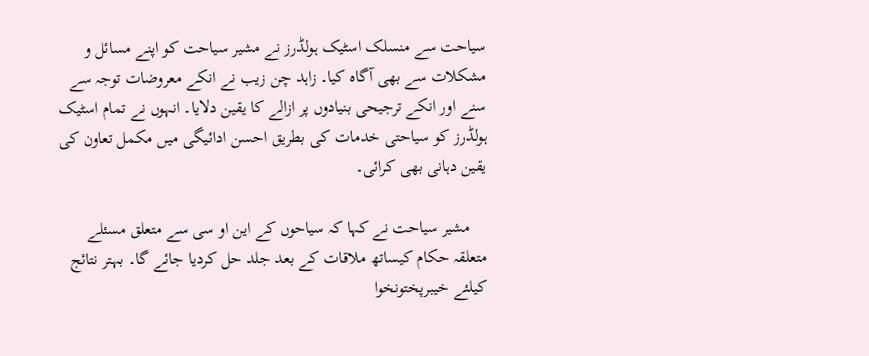سیاحت سے منسلک اسٹیک ہولڈرز نے مشیر سیاحت کو اپنے مسائل و مشکلات سے بھی آگاہ کیا۔ زاہد چن زیب نے انکے معروضات توجہ سے سنے اور انکے ترجیحی بنیادوں پر ازالے کا یقین دلایا۔ انہوں نے تمام اسٹیک ہولڈرز کو سیاحتی خدمات کی بطریق احسن ادائیگی میں مکمل تعاون کی یقین دہانی بھی کرائی۔

    مشیر سیاحت نے کہا کہ سیاحوں کے این او سی سے متعلق مسئلے متعلقہ حکام کیساتھ ملاقات کے بعد جلد حل کردیا جائے گا۔ بہتر نتائج کیلئے خیبرپختونخوا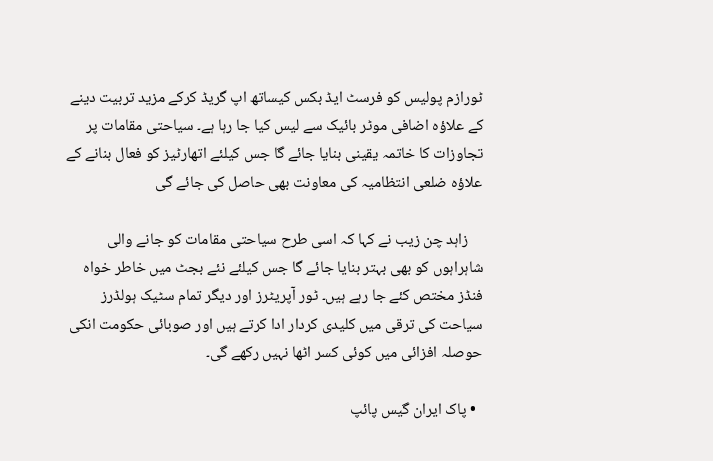ٹورازم پولیس کو فرسٹ ایڈ بکس کیساتھ اپ گریڈ کرکے مزید تربیت دینے کے علاؤہ اضافی موٹر بائیک سے لیس کیا جا رہا ہے۔ سیاحتی مقامات پر تجاوزات کا خاتمہ یقینی بنایا جائے گا جس کیلئے اتھارٹیز کو فعال بنانے کے علاؤہ ضلعی انتظامیہ کی معاونت بھی حاصل کی جائے گی

    زاہد چن زیب نے کہا کہ اسی طرح سیاحتی مقامات کو جانے والی شاہراہوں کو بھی بہتر بنایا جائے گا جس کیلئے نئے بجٹ میں خاطر خواہ فنڈز مختص کئے جا رہے ہیں۔ ٹور آپریٹرز اور دیگر تمام سٹیک ہولڈرز سیاحت کی ترقی میں کلیدی کردار ادا کرتے ہیں اور صوبائی حکومت انکی حوصلہ افزائی میں کوئی کسر اٹھا نہیں رکھے گی۔

  • پاک ایران گیس پائپ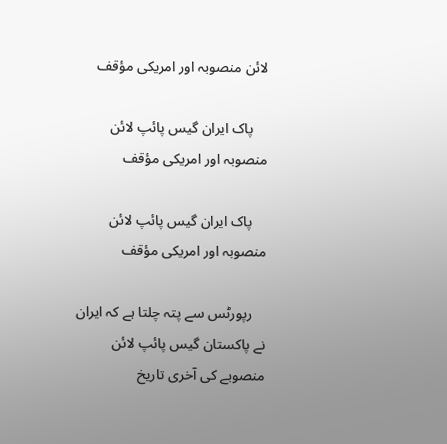لائن منصوبہ اور امریکی مؤقف

    پاک ایران گیس پائپ لائن منصوبہ اور امریکی مؤقف

    پاک ایران گیس پائپ لائن منصوبہ اور امریکی مؤقف

    رپورٹس سے پتہ چلتا ہے کہ ایران نے پاکستان گیس پائپ لائن منصوبے کی آخری تاریخ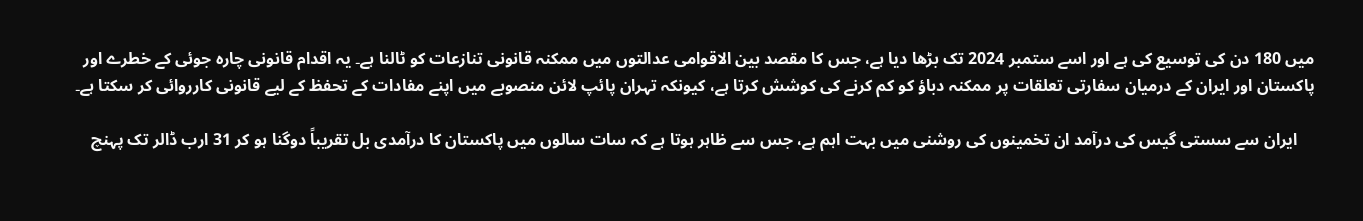میں 180 دن کی توسیع کی ہے اور اسے ستمبر 2024 تک بڑھا دیا ہے، جس کا مقصد بین الاقوامی عدالتوں میں ممکنہ قانونی تنازعات کو ٹالنا ہے۔ یہ اقدام قانونی چارہ جوئی کے خطرے اور پاکستان اور ایران کے درمیان سفارتی تعلقات پر ممکنہ دباؤ کو کم کرنے کی کوشش کرتا ہے، کیونکہ تہران پائپ لائن منصوبے میں اپنے مفادات کے تحفظ کے لیے قانونی کارروائی کر سکتا ہے۔

    ایران سے سستی گیس کی درآمد ان تخمینوں کی روشنی میں بہت اہم ہے، جس سے ظاہر ہوتا ہے کہ سات سالوں میں پاکستان کا درآمدی بل تقریباً دوگنا ہو کر 31 ارب ڈالر تک پہنچ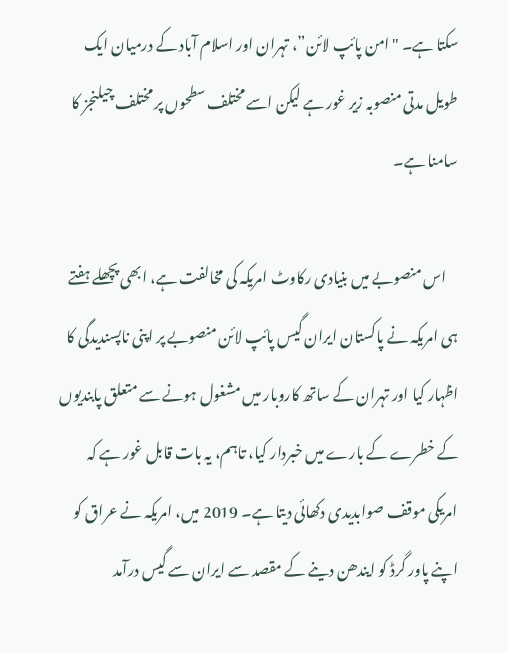سکتا ہے۔ "امن پائپ لائن”، تہران اور اسلام آباد کے درمیان ایک طویل مدتی منصوبہ زیر غور ہے لیکن اسے مختلف سطحوں پر مختلف چیلنجز کا سامنا ہے۔

    اس منصوبے میں بنیادی رکاوٹ امریکہ کی مخالفت ہے، ابھی پچھلے ہفتے ہی امریکہ نے پاکستان ایران گیس پائپ لائن منصوبے پر اپنی ناپسندیدگی کا اظہار کیا اور تہران کے ساتھ کاروبار میں مشغول ہونے سے متعلق پابندیوں کے خطرے کے بارے میں خبردار کیا، تاہم، یہ بات قابل غور ہے کہ امریکی موقف صوابدیدی دکھائی دیتا ہے۔ 2019 میں، امریکہ نے عراق کو اپنے پاور گرڈ کو ایندھن دینے کے مقصد سے ایران سے گیس درآمد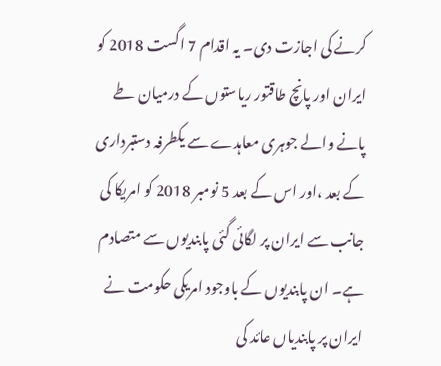کرنے کی اجازت دی۔ یہ اقدام 7 اگست 2018 کو ایران اور پانچ طاقتور ریاستوں کے درمیان طے پانے والے جوہری معاہدے سے یکطرفہ دستبرداری کے بعد ،اور اس کے بعد 5 نومبر 2018 کو امریکا کی جانب سے ایران پر لگائی گئی پابندیوں سے متصادم ہے۔ ان پابندیوں کے باوجود امریکی حکومت نے ایران پر پابندیاں عائد کی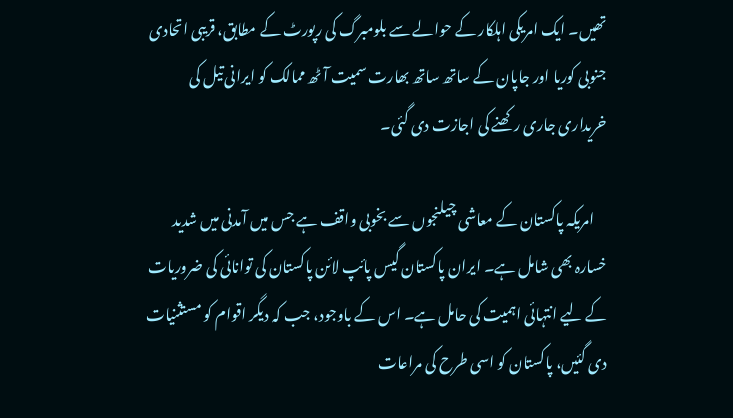تھیں۔ ایک امریکی اہلکار کے حوالے سے بلومبرگ کی رپورٹ کے مطابق، قریبی اتحادی جنوبی کوریا اور جاپان کے ساتھ ساتھ بھارت سمیت آٹھ ممالک کو ایرانی تیل کی خریداری جاری رکھنے کی اجازت دی گئی۔

    امریکہ پاکستان کے معاشی چیلنجوں سے بخوبی واقف ہے جس میں آمدنی میں شدید خسارہ بھی شامل ہے۔ ایران پاکستان گیس پائپ لائن پاکستان کی توانائی کی ضروریات کے لیے انتہائی اہمیت کی حامل ہے۔ اس کے باوجود، جب کہ دیگر اقوام کو مستثنیات دی گئیں، پاکستان کو اسی طرح کی مراعات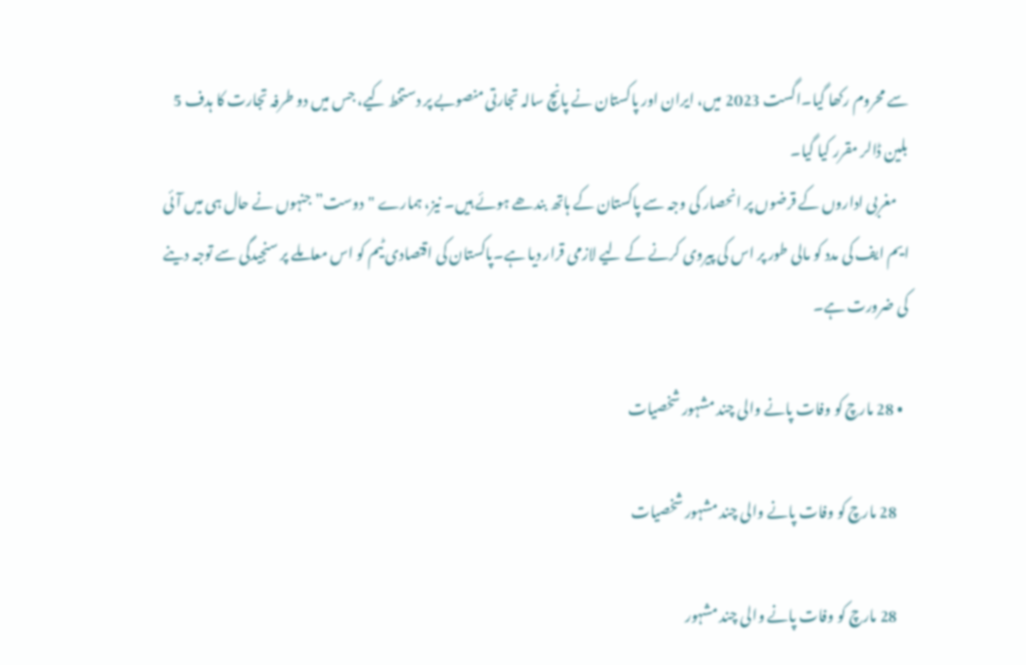سے محروم رکھا گیا۔اگست 2023 میں، ایران اور پاکستان نے پانچ سالہ تجارتی منصوبے پر دستخط کیے، جس میں دو طرفہ تجارت کا ہدف 5 بلین ڈالر مقرر کیا گیا۔
    مغربی اداروں کے قرضوں پر انحصار کی وجہ سے پاکستان کے ہاتھ بندھے ہوئے ہیں۔ نیز، ہمارے "دوست” جنہوں نے حال ہی میں آئی ایم ایف کی مدد کو مالی طور پر اس کی پیروی کرنے کے لیے لازمی قرار دیا ہے۔پاکستان کی اقتصادی ٹیم کو اس معاملے پر سنجیدگی سے توجہ دینے کی ضرورت ہے۔

  • 28 مارچ کو وفات پانے والی چند مشہور شخصیات

    28 مارچ کو وفات پانے والی چند مشہور شخصیات

    28 مارچ کو وفات پانے والی چند مشہور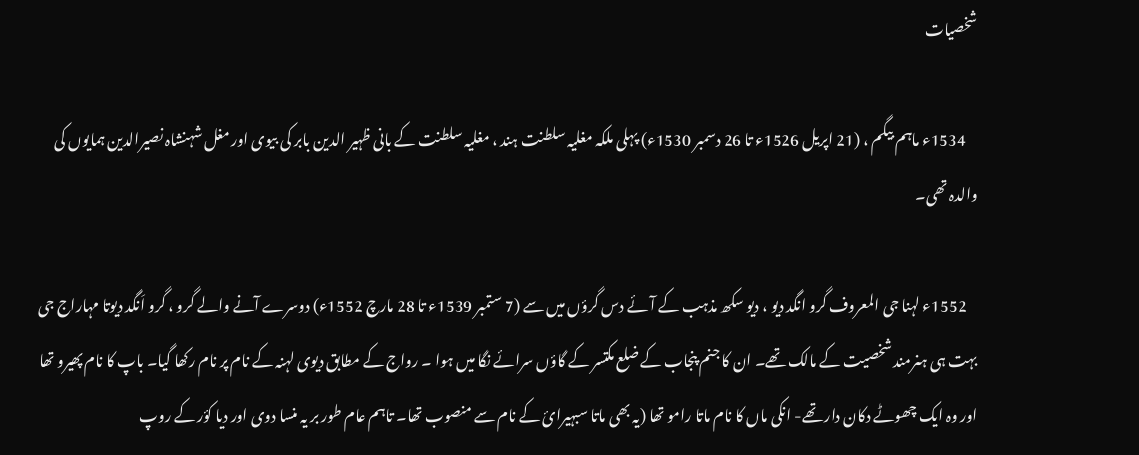شخصیات

    1534ء ماہم بیگم ، (21 اپریل 1526ء تا 26 دسمبر 1530ء) پہلی ملکہ مغلیہ سلطنت ہند ، مغلیہ سلطنت کے بانی ظہیر الدین بابر کی بیوی اور مغل شہنشاہ نصیرالدین ہمایوں کی والدہ تھی۔

    1552ء لہنا جی المعروف گرو انگد دیو ، دیو سکھ مذہب کے آئے دس گرؤں میں سے (7 ستمبر 1539ء تا 28 مارچ 1552ء) دوسرے آنے والے گرو ، گرو اَنگد دیوتا مہاراج جی بہت ہی ہنرمند شخصیت کے مالک تھے۔ ان کا جنم پنجاب کے ضلع مکتسر کے گاؤں سرائے نگا میں ہوا ۔ رواج کے مطابق دیوی لہنہ کے نام پر نام رکھا گیا۔ باپ کا نام پھیرو تھا اور وہ ایک چھوٹے دکان دار تھے- انکی ماں کا نام ماتا رامو تھا (یہ بھی ماتا سبہیرائ کے نام سے منصوب تھا۔ تاہم عام طور بر یہ منسا دوی اور دیا کؤر کے روپ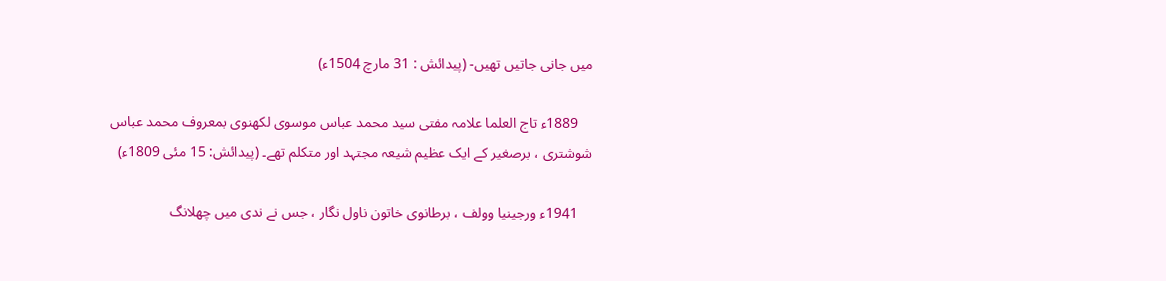میں جانی جاتیں تھیں- (پیدائش : 31 مارچ 1504ء)

    1889ء تاج العلما علامہ مفتی سید محمد عباس موسوی لکھنوی بمعروف محمد عباس شوشتری ، برصغیر کے ایک عظیم شیعہ مجتہد اور متکلم تھے۔ (پیدائش: 15 مئی 1809ء)

    1941ء ورجینیا وولف ، برطانوی خاتون ناول نگار ، جس نے ندی میں چھلانگ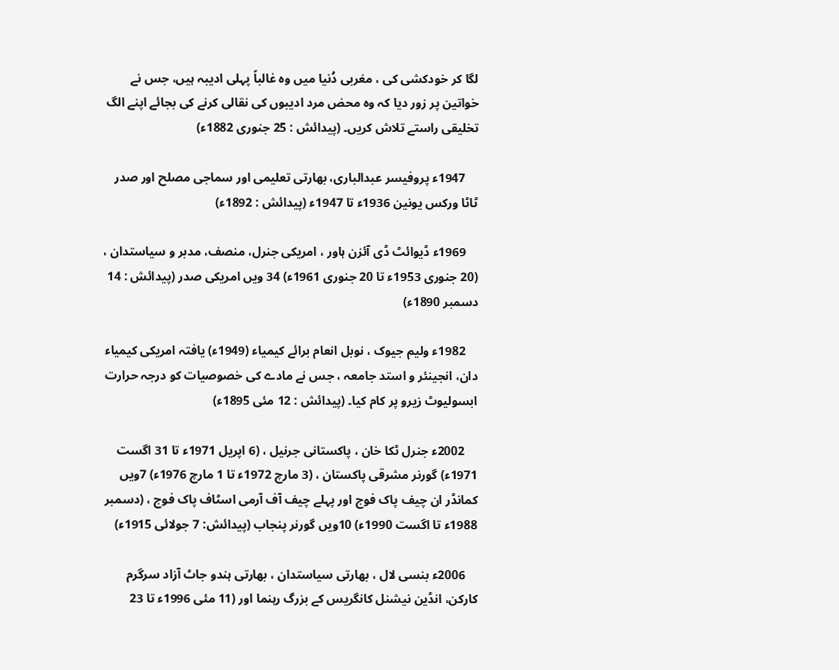لگا کر خودکشی کی ، مغربی دُنیا میں وہ غالباً پہلی ادیبہ ہیں، جس نے خواتین پر زور دیا کہ وہ محض مرد ادیبوں کی نقالی کرنے کی بجائے اپنے الگ تخلیقی راستے تلاش کریں۔ (پیدائش : 25 جنوری 1882ء)

    1947ء پروفیسر عبدالباری، بھارتی تعلیمی اور سماجی مصلح اور صدر ٹاٹا ورکس یونین 1936ء تا 1947ء (پیدائش : 1892ء)

    1969ء ڈیوائٹ ڈی آئزن ہاور ، امریکی جنرل، منصف، مدبر و سیاستدان ، (20 جنوری 1953ء تا 20 جنوری 1961ء) 34 ویں امریکی صدر (پیدائش : 14 دسمبر 1890ء)

    1982ء ولیم جیوک ، نوبل انعام برائے کیمیاء (1949ء) یافتہ امریکی کیمیاء دان، انجینئر و استد جامعہ ، جس نے مادے کی خصوصیات کو درجہ حرارت ابسولیوٹ زیرو پر کام کیا۔ (پیدائش : 12 مئی 1895ء)

    2002ء جنرل ٹکا خان ، پاکستانی جرنیل ، (6 اپریل 1971ء تا 31 اگست 1971ء) گورنر مشرقی پاکستان ، (3 مارچ 1972ء تا 1 مارچ 1976ء) 7ویں کمانڈر ان چیف پاک فوج اور پہلے چیف آف آرمی اسٹاف پاک فوج ، (دسمبر 1988ء تا اگست 1990ء) 10ویں گورنر پنجاب (پیدائش: 7 جولائی 1915ء)

    2006ء بنسی لال ، بھارتی سیاستدان ، بھارتی ہندو جاٹ آزاد سرگرم کارکن، انڈین نیشنل کانگریس کے بزرگ رہنما اور (11 مئی 1996ء تا 23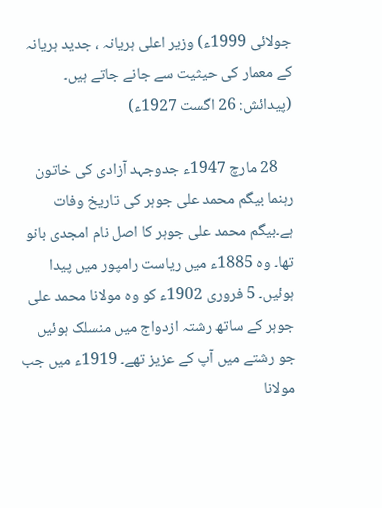جولائی 1999ء) وزیر اعلی ہریانہ ، جدید ہریانہ کے معمار کی حیثیت سے جانے جاتے ہیں۔ (پیدائش: 26 اگست 1927ء)

    28 مارچ 1947ء جدوجہد آزادی کی خاتون رہنما بیگم محمد علی جوہر کی تاریخ وفات ہے۔بیگم محمد علی جوہر کا اصل نام امجدی بانو تھا۔ وہ 1885ء میں ریاست رامپور میں پیدا ہوئیں۔ 5 فروری 1902ء کو وہ مولانا محمد علی جوہر کے ساتھ رشتہ ازدواج میں منسلک ہوئیں جو رشتے میں آپ کے عزیز تھے۔ 1919ء میں جب مولانا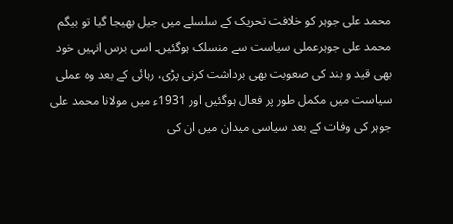محمد علی جوہر کو خلافت تحریک کے سلسلے میں جیل بھیجا گیا تو بیگم محمد علی جوہرعملی سیاست سے منسلک ہوگئیں۔ اسی برس انہیں خود بھی قید و بند کی صعوبت بھی برداشت کرنی پڑی، رہائی کے بعد وہ عملی سیاست میں مکمل طور پر فعال ہوگئیں اور 1931ء میں مولانا محمد علی جوہر کی وفات کے بعد سیاسی میدان میں ان کی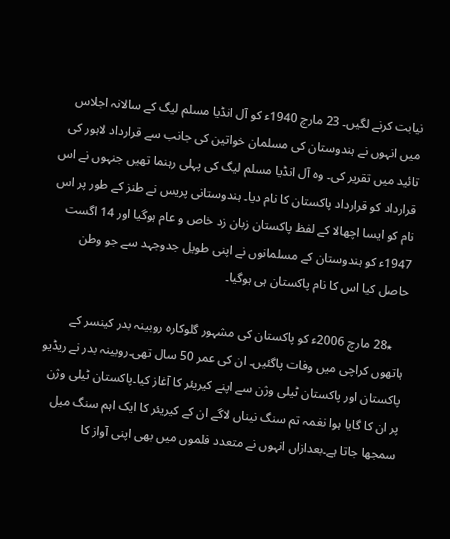نیابت کرنے لگیں۔ 23 مارچ 1940ء کو آل انڈیا مسلم لیگ کے سالانہ اجلاس میں انہوں نے ہندوستان کی مسلمان خواتین کی جانب سے قرارداد لاہور کی تائید میں تقریر کی۔ وہ آل انڈیا مسلم لیگ کی پہلی رہنما تھیں جنہوں نے اس قرارداد کو قرارداد پاکستان کا نام دیا۔ ہندوستانی پریس نے طنز کے طور پر اس نام کو ایسا اچھالا کے لفظ پاکستان زبان زد خاص و عام ہوگیا اور 14 اگست 1947ء کو ہندوستان کے مسلمانوں نے اپنی طویل جدوجہد سے جو وطن حاصل کیا اس کا نام پاکستان ہی ہوگیا۔

    ٭28 مارچ 2006ء کو پاکستان کی مشہور گلوکارہ روبینہ بدر کینسر کے ہاتھوں کراچی میں وفات پاگئیں۔ ان کی عمر 50 سال تھی۔روبینہ بدر نے ریڈیو پاکستان اور پاکستان ٹیلی وژن سے اپنے کیریئر کا آغاز کیا۔پاکستان ٹیلی وژن پر ان کا گایا ہوا نغمہ تم سنگ نیناں لاگے ان کے کیریئر کا ایک اہم سنگ میل سمجھا جاتا ہے۔بعدازاں انہوں نے متعدد فلموں میں بھی اپنی آواز کا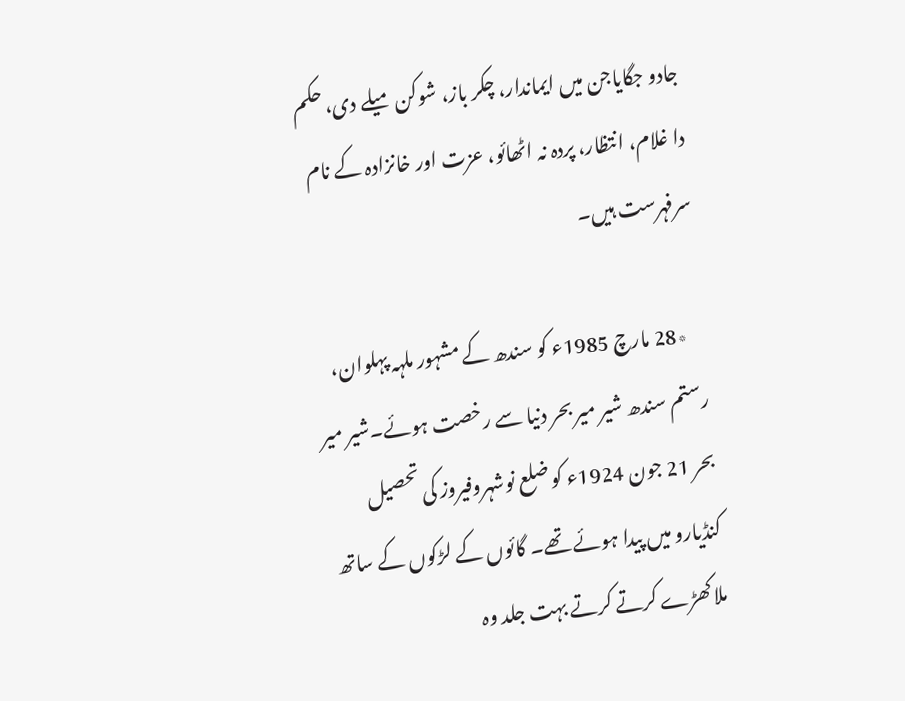جادو جگایاجن میں ایماندار، چکر باز، شوکن میلے دی، حکم دا غلام، انتظار، پردہ نہ اٹھائو، عزت اور خانزادہ کے نام سرفہرست ہیں۔

    ٭28 مارچ 1985ء کو سندھ کے مشہور ملہہ پہلوان، رستم سندھ شیر میر بحر دنیا سے رخصت ہوئے۔شیر میر بحر 21 جون 1924ء کو ضلع نوشہروفیروز کی تحصیل کنڈیارو میں پیدا ہوئے تھے۔ گائوں کے لڑکوں کے ساتھ ملاکھڑے کرتے کرتے بہت جلد وہ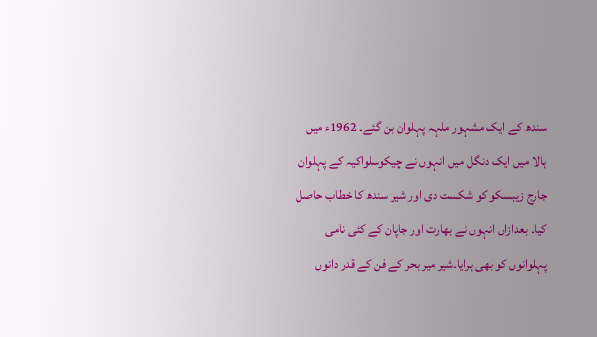سندھ کے ایک مشہور ملہہ پہلوان بن گئے۔ 1962ء میں ہالا میں ایک دنگل میں انہوں نے چیکوسلواکیہ کے پہلوان جارج زیبسکو کو شکست دی اور شیر سندھ کا خطاب حاصل کیا۔ بعدازاں انہوں نے بھارت اور جاپان کے کئی نامی پہلوانوں کو بھی ہرایا۔شیر میر بحر کے فن کے قدر دانوں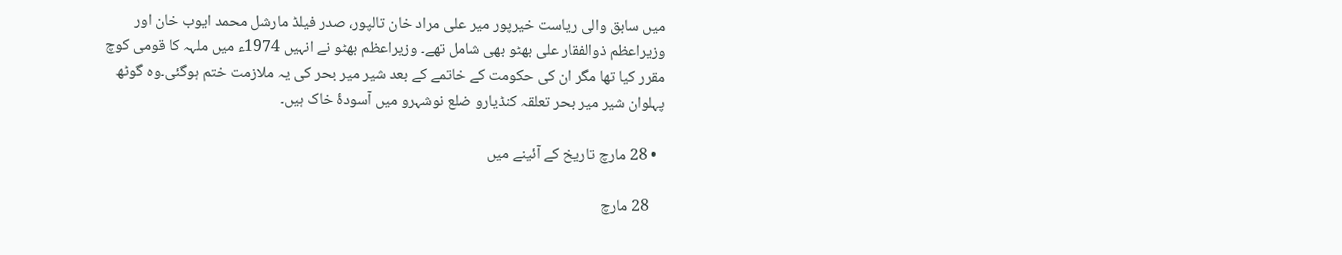میں سابق والی ریاست خیرپور میر علی مراد خان تالپور، صدر فیلڈ مارشل محمد ایوب خان اور وزیراعظم ذوالفقار علی بھٹو بھی شامل تھے۔ وزیراعظم بھٹو نے انہیں 1974ء میں ملہہ کا قومی کوچ مقرر کیا تھا مگر ان کی حکومت کے خاتمے کے بعد شیر میر بحر کی یہ ملازمت ختم ہوگئی۔وہ گوٹھ پہلوان شیر میر بحر تعلقہ کنڈیارو ضلع نوشہرو میں آسودۂ خاک ہیں۔

  • 28 مارچ تاریخ کے آئینے میں

    28 مارچ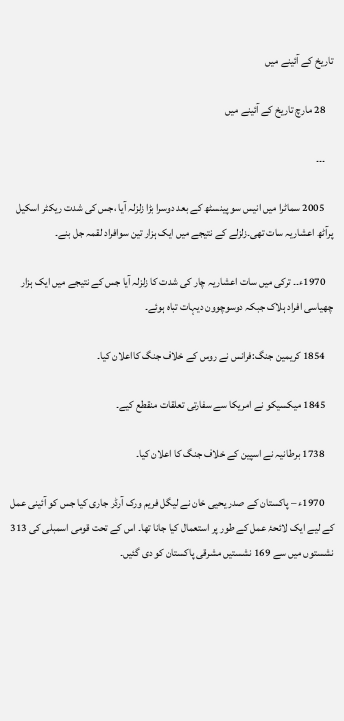تاریخ کے آئینے میں

    28 مارچ تاریخ کے آئینے میں

    ۔۔۔

    2005 سماٹرا میں انیس سو پینسٹھ کے بعد دوسرا بڑا زلزلہ آیا ،جس کی شدت ریکٹر اسکیل پرآٹھ اعشاریہ سات تھی۔زلزلے کے نتیجے میں ایک ہزار تین سوافراد لقمہ جل بنے۔

    1970ء۔۔ ترکی میں سات اعشاریہ چار کی شدت کا زلزلہ آیا جس کے نتیجے میں ایک ہزار چھیاسی افراد ہلاک جبکہ دوسوچوون دیہات تباہ ہوئے۔

    1854 کریمین جنگ:فرانس نے روس کے خلاف جنگ کااعلان کیا۔

    1845 میکسیکو نے امریکا سے سفارتی تعلقات منقطع کیے۔

    1738 برطانیہ نے اسپین کے خلاف جنگ کا اعلان کیا۔

    1970ء – پاکستان کے صدر یحیی خان نے لیگل فریم ورک آرڈر جاری کیا جس کو آئینی عمل کے لیے ایک لائحۂ عمل کے طور پر استعمال کیا جانا تھا۔ اس کے تحت قومی اسمبلی کی 313 نشستوں میں سے 169 نشستیں مشرقی پاکستان کو دی گئیں۔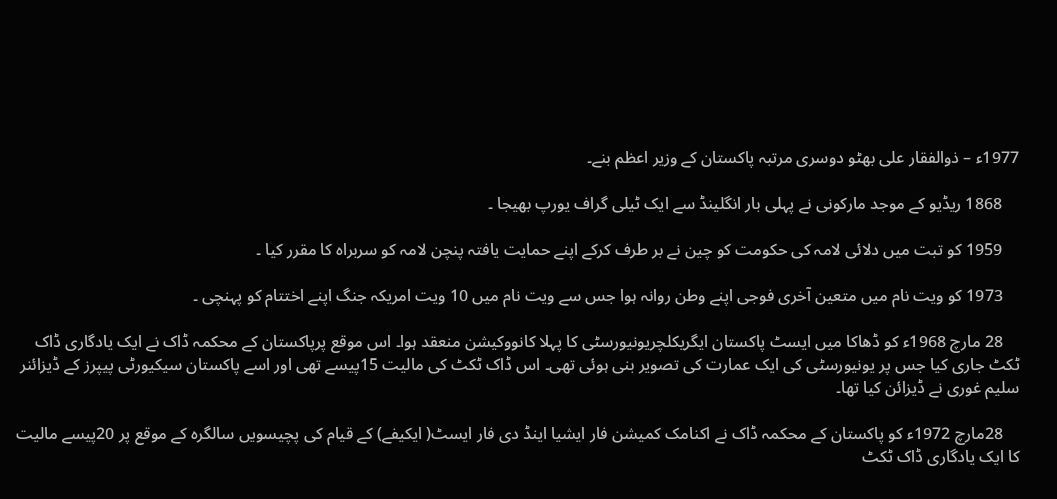1977ء – ذوالفقار علی بھٹو دوسری مرتبہ پاکستان کے وزیر اعظم بنے۔

    1868 ریڈیو کے موجد مارکونی نے پہلی بار انگلینڈ سے ایک ٹیلی گراف یورپ بھیجا ۔

    1959 کو تبت میں دلائی لامہ کی حکومت کو چین نے بر طرف کرکے اپنے حمایت یافتہ پنچن لامہ کو سربراہ کا مقرر کیا ۔

    1973 کو ویت نام میں متعین آخری فوجی اپنے وطن روانہ ہوا جس سے ویت نام میں 10 ویت امریکہ جنگ اپنے اختتام کو پہنچی ۔

    28 مارچ 1968ء کو ڈھاکا میں ایسٹ پاکستان ایگریکلچریونیورسٹی کا پہلا کانووکیشن منعقد ہوا۔ اس موقع پرپاکستان کے محکمہ ڈاک نے ایک یادگاری ڈاک ٹکٹ جاری کیا جس پر یونیورسٹی کی ایک عمارت کی تصویر بنی ہوئی تھی۔ اس ڈاک ٹکٹ کی مالیت 15پیسے تھی اور اسے پاکستان سیکیورٹی پیپرز کے ڈیزائنر سلیم غوری نے ڈیزائن کیا تھا۔

    28مارچ 1972ء کو پاکستان کے محکمہ ڈاک نے اکنامک کمیشن فار ایشیا اینڈ دی فار ایسٹ( ایکیفے) کے قیام کی پچیسویں سالگرہ کے موقع پر 20پیسے مالیت کا ایک یادگاری ڈاک ٹکٹ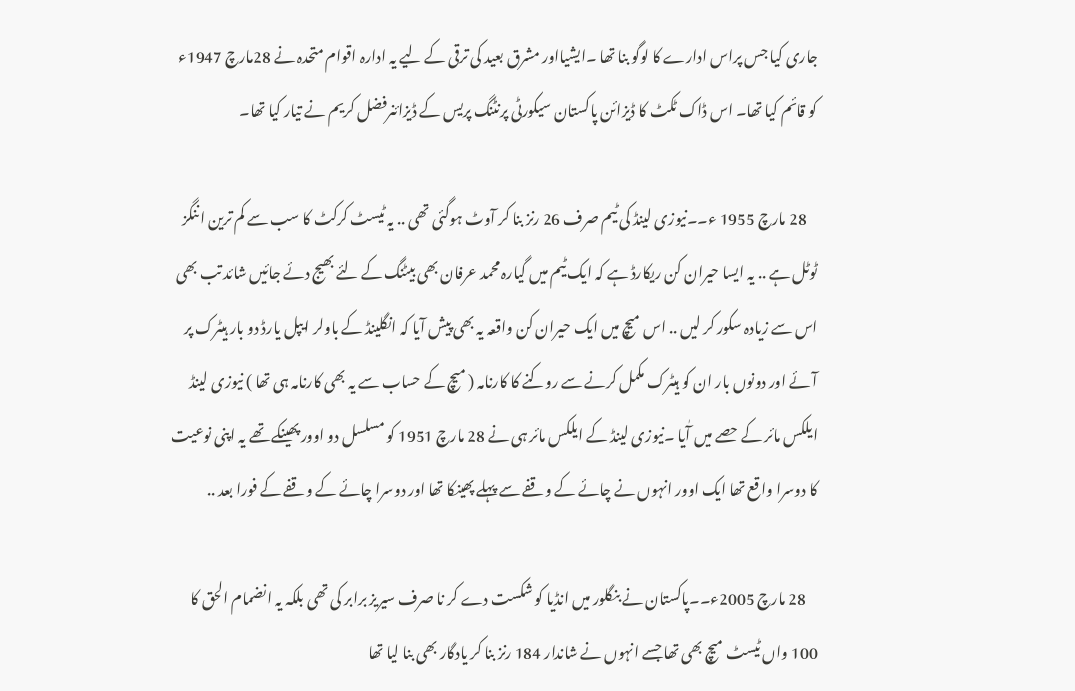جاری کیا جس پراس ادارے کا لوگو بنا تھا ۔ایشیااور مشرق بعید کی ترقی کے لیے یہ ادارہ اقوام متحدہ نے 28مارچ 1947ء کو قائم کیا تھا۔ اس ڈاک ٹکٹ کا ڈیزائن پاکستان سیکورٹی پرنٹنگ پریس کے ڈیزائنرفضل کریم نے تیار کیا تھا۔

    28 مارچ 1955 ء۔۔نیوزی لینڈ کی ٹیم صرف 26 رنز بنا کر آوٹ ہوگئی تھی .. یہ ٹیسٹ کرکٹ کا سب سے کم ترین اننگز ٹوٹل ہے .. یہ ایسا حیران کن ریکارڈ ہے کہ ایک ٹیم میں گیارہ محمد عرفان بھی بیٹنگ کے لئے بھیج دئے جائیں شائد تب بھی اس سے زیادہ سکور کر لیں .. اس میچ میں ایک حیران کن واقعہ یہ بھی پیش آیا کہ انگلینڈ کے باولر ایپل یارڈ دو بار ہیٹرک پر آئے اور دونوں بار ان کو ہیٹرک مکمل کرنے سے روکنے کا کارنامہ ( میچ کے حساب سے یہ بھی کارنامہ ہی تھا ) نیوزی لینڈ ایلکس مائر کے حصے میں آٰیا ۔نیوزی لینڈ کے ایلکس مائر ہی نے 28 مارچ 1951 کو مسلسل دو اوور پھینکے تھے یہ اپنی نوعیت کا دوسرا واقع تھا ایک اوور انہوں نے چائے کے وقفے سے پہلے پھینکا تھا اور دوسرا چائے کے وقفے کے فورا بعد ..

    28 مارچ 2005ء۔۔پاکستان نے بنگلور میں انڈیا کو شکست دے کر نا صرف سیریز برابر کی تھی بلکہ یہ انضمام الحق کا 100 واں ٹیسٹ میچ بھی تھا جسے انہوں نے شاندار 184 رنز بنا کر یادگار بھی بنا لیا تھا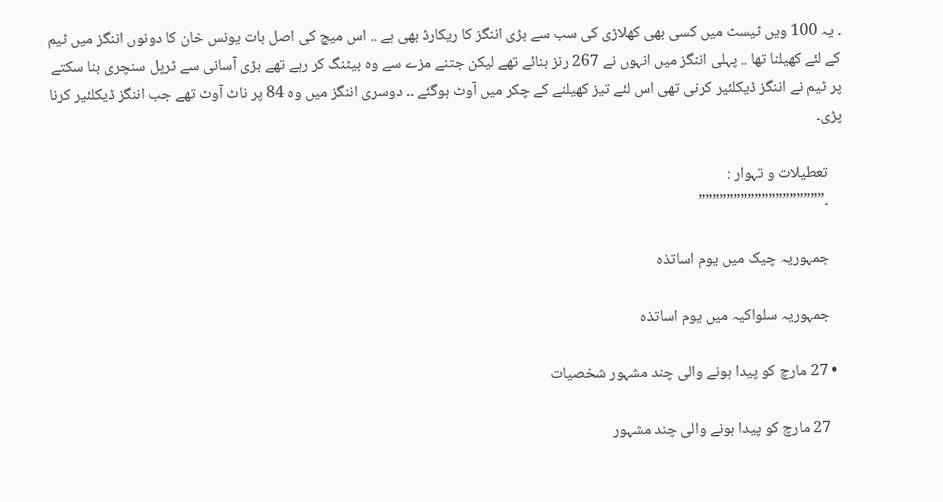۔ یہ 100 ویں ٹیسٹ میں کسی بھی کھلاڑی کی سب سے بڑی اننگز کا ریکارڈ بھی ہے .. اس میچ کی اصل بات یونس خان کا دونوں اننگز میں ٹیم کے لئے کھیلنا تھا .. پہلی اننگز میں انہوں نے 267 رنز بنائے تھے لیکن جتنے مزے سے وہ بیٹنگ کر رہے تھے بڑی آسانی سے ٹرپل سنچری بنا سکتے پر ٹیم نے اننگز ڈیکلئیر کرنی تھی اس لئے تیز کھیلنے کے چکر میں آوٹ ہوگئے ۔۔ دوسری اننگز میں وہ 84 پر ناٹ آوٹ تھے جب اننگز ڈیکلئیر کرنا پڑی۔

    تعطیلات و تہوار :
    ۔””””””””””””””””””

    جمہوریہ چیک میں یوم اساتذہ

    جمہوریہ سلواکیہ میں یوم اساتذہ

  • 27 مارچ کو پیدا ہونے والی چند مشہور شخصیات

    27 مارچ کو پیدا ہونے والی چند مشہور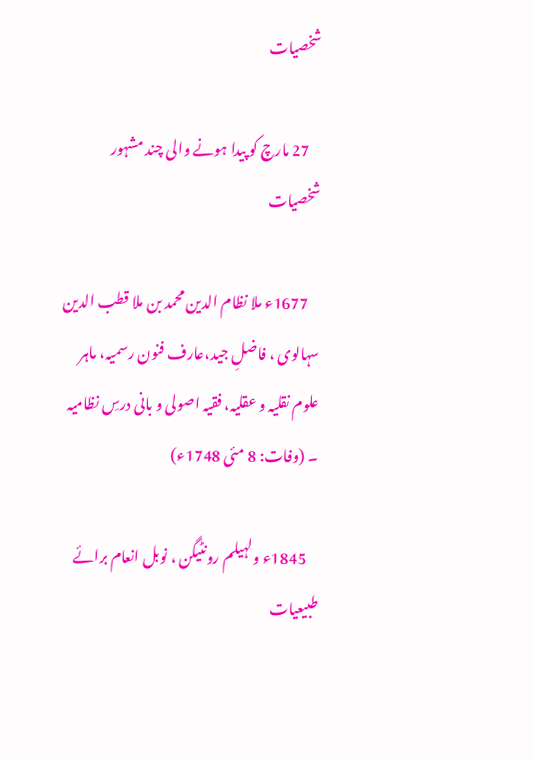شخصیات

    27 مارچ کو پیدا ہونے والی چند مشہور شخصیات

    1677ء ملا نظام الدین محمد بن ملا قطب الدین سہالوی ، فاضلِ جید،عارف فنون رسمیہ، ماہر علوم نقلیہ و عقلیہ، فقیہ اصولی و بانی درسِ نظامیہ ۔ (وفات: 8 مئی 1748ء)

    1845ء ولہیلم رونٹیگن ، نوبل انعام برائے طبیعیات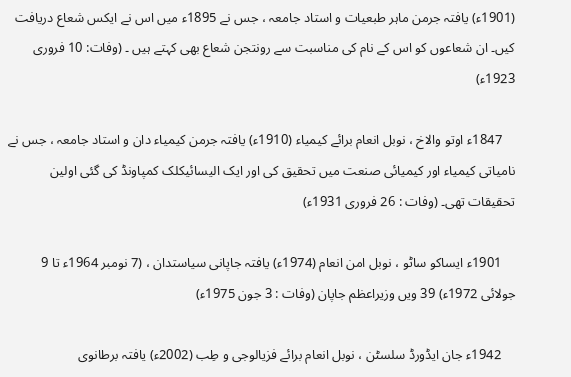(1901ء) یافتہ جرمن ماہر طبعیات و استاد جامعہ ، جس نے 1895ء میں اس نے ایکس شعاع دریافت کیں۔ ان شعاعوں کو اس کے نام کی مناسبت سے رونتجن شعاع بھی کہتے ہیں ۔ (وفات: 10 فروری 1923ء)

    1847ء اوتو والاخ ، نوبل انعام برائے کیمیاء (1910ء) یافتہ جرمن کیمیاء دان و استاد جامعہ ، جس نے نامیاتی کیمیاء اور کیمیائی صنعت میں تحقیق کی اور ایک الیسائیکلک کمپاونڈ کی گئی اولین تحقیقات تھی۔ (وفات : 26 فروری 1931ء)

    1901ء ایساکو ساٹو ، نوبل امن انعام (1974ء) یافتہ جاپانی سیاستدان ، (7 نومبر 1964ء تا 9 جولائی 1972ء) 39 ویں وزیراعظم جاپان (وفات : 3 جون 1975ء)

    1942ء جان ایڈورڈ سلسٹن ، نوبل انعام برائے فزیالوجی و طِب (2002ء) یافتہ برطانوی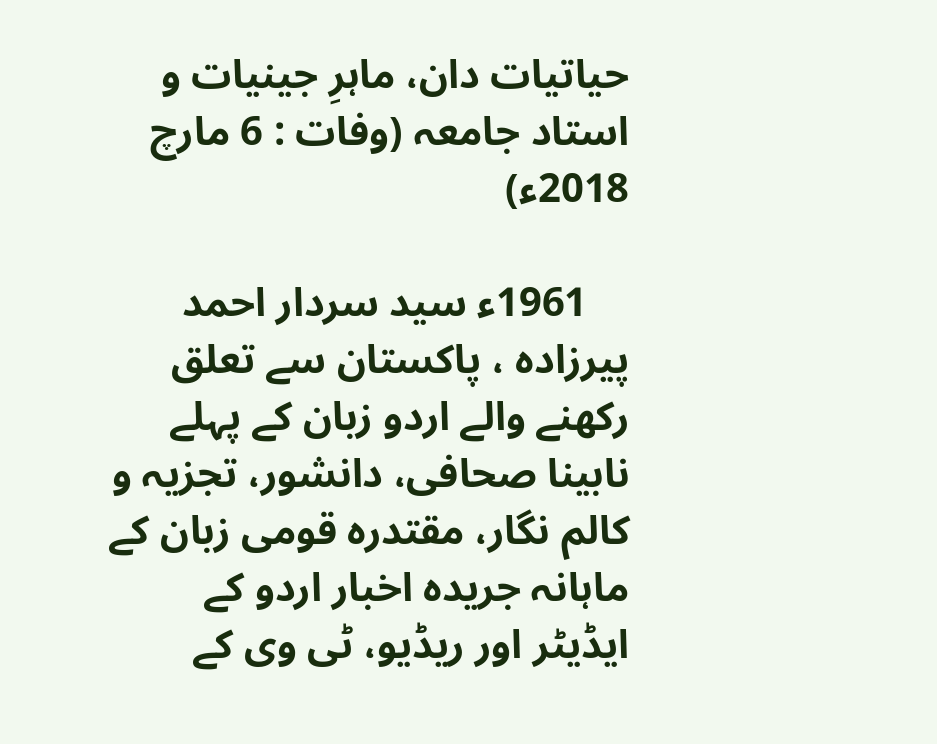حیاتیات دان، ماہرِ جینیات و استاد جامعہ (وفات : 6 مارچ 2018ء)

    1961ء سید سردار احمد پیرزادہ ، پاکستان سے تعلق رکھنے والے اردو زبان کے پہلے نابینا صحافی، دانشور، تجزیہ و کالم نگار، مقتدرہ قومی زبان کے ماہانہ جریدہ اخبار اردو کے ایڈیٹر اور ریڈیو، ٹی وی کے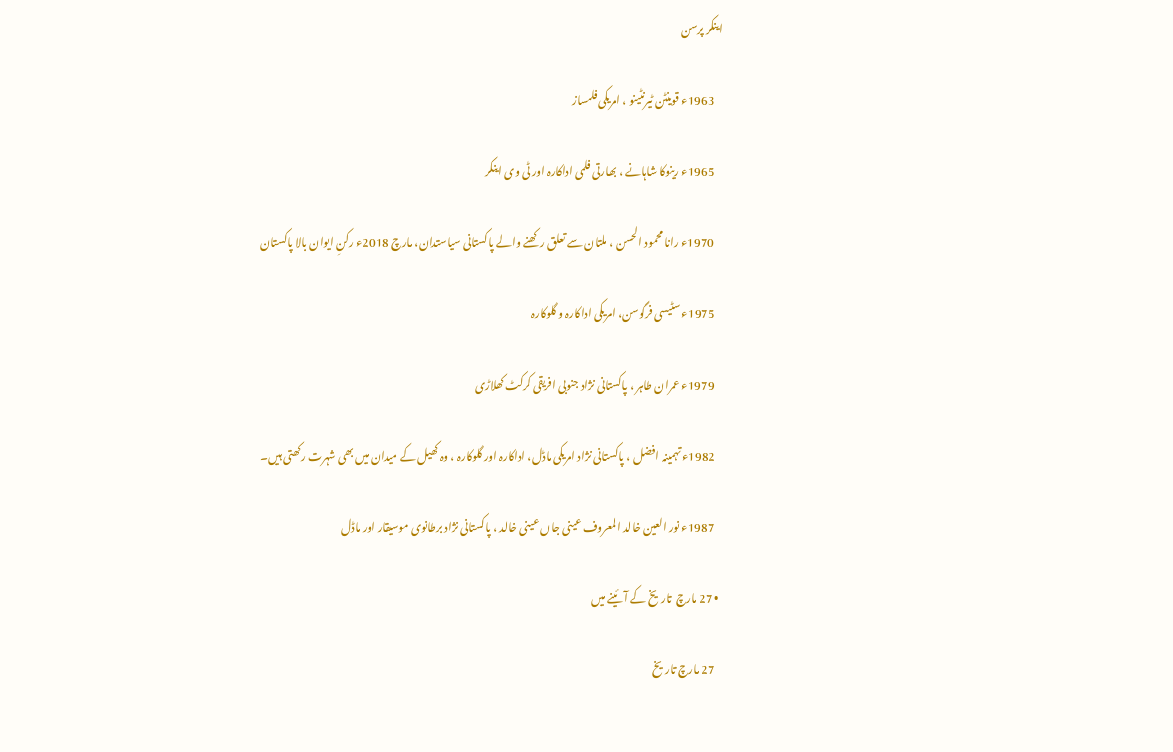اینکر پرسن

    1963ء قوینٹن ٹیرنٹینو ، امریکی فلمساز

    1965ء رینوکا شاہانے ، بھارتی فلمی اداکارہ اور ٹی وی اینکر

    1970ء رانا محمود الحسن ، ملتان سے تعلق رکھنے والے پاکستانی سیاستدان، مارچ 2018ء رکنِ ایوان بالا پاکستان

    1975ء سٹیسی فرگوسن، امریکی اداکارہ و گلوکارہ

    1979ء عمران طاہر ، پاکستانی نژاد جنوبی افریقی کرکٹ کھلاڑی

    1982ء تہمینہ افضل ، پاکستانی نژاد امریکی ماڈل، اداکارہ اور گلوکارہ ، وہ کھیل کے میدان میں بھی شہرت رکھتی ہیں۔

    1987ء نور العین خالد المعروف عینی جاں عینی خالد ، پاکستانی نژاد برطانوی موسیقار اور ماڈل

  • 27 مارچ  تاریخ کے آئینے میں

    27 مارچ تاریخ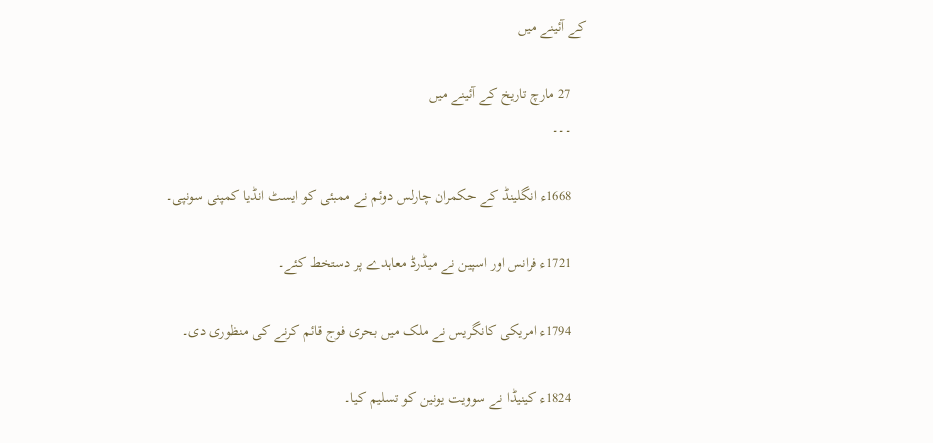کے آئینے میں

    27 مارچ تاریخ کے آئینے میں
    ۔۔۔

    1668ء انگلینڈ کے حکمران چارلس دوئم نے ممبئی کو ایسٹ انڈیا کمپنی سونپی۔

    1721ء فرانس اور اسپین نے میڈرڈ معاہدے پر دستخط کئے۔

    1794ء امریکی کانگریس نے ملک میں بحری فوج قائم کرنے کی منظوری دی۔

    1824ء کینیڈا نے سوویت یونین کو تسلیم کیا۔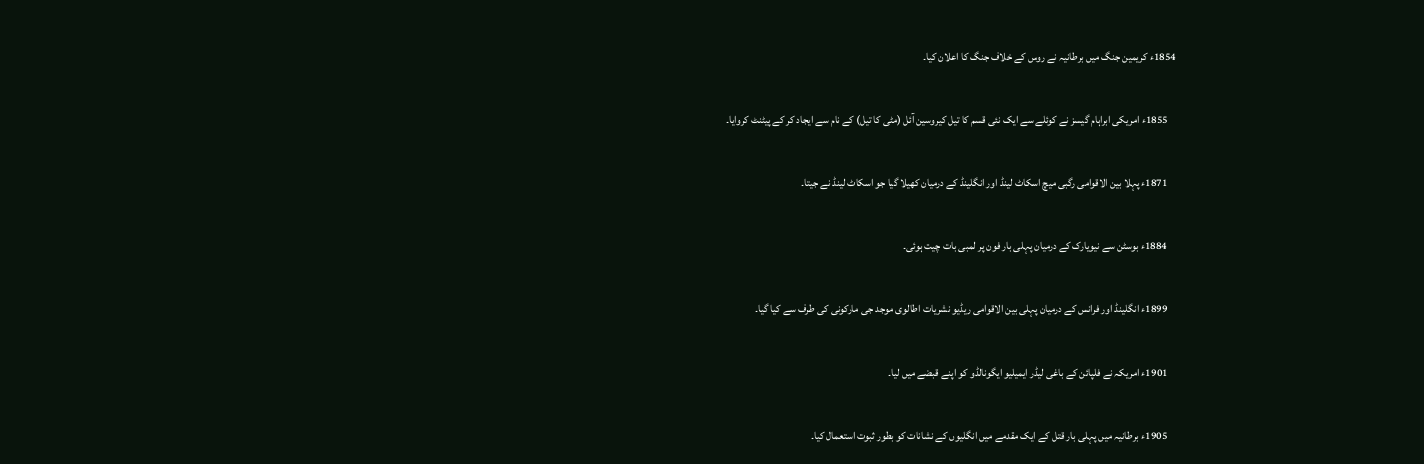1854ء کریمین جنگ میں برطانیہ نے روس کے خلاف جنگ کا اعلان کیا۔

    1855ء امریکی ابراہام گیسز نے کوئلے سے ایک نئی قسم کا تیل کیروسین آئل (مٹی کا تیل) کے نام سے ایجاد کر کے پیٹنٹ کروایا۔

    1871ء پہلا بین الاقوامی رگبی میچ اسکاٹ لینڈ اور انگلینڈ کے درمیان کھیلا گیا جو اسكاٹ لینڈ نے جیتا۔

    1884ء بوسٹن سے نیویارک کے درمیان پہلی بار فون پر لمبی بات چیت ہوئی۔

    1899ء انگلینڈ اور فرانس کے درمیان پہلی بین الاقوامی ریڈیو نشریات اطالوی موجد جی مارکونی کی طرف سے کیا گیا۔

    1901ء امریکہ نے فلپائن کے باغی لیڈر ایمیلیو ایگونالڈو کو اپنے قبضے میں لیا۔

    1905ء برطانیہ میں پہلی بار قتل کے ایک مقدمے میں انگلیوں کے نشانات کو بطور ثبوت استعمال کیا۔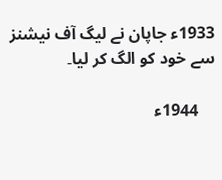1933ء جاپان نے لیگ آف نیشنز سے خود کو الگ کر لیا۔

    1944ء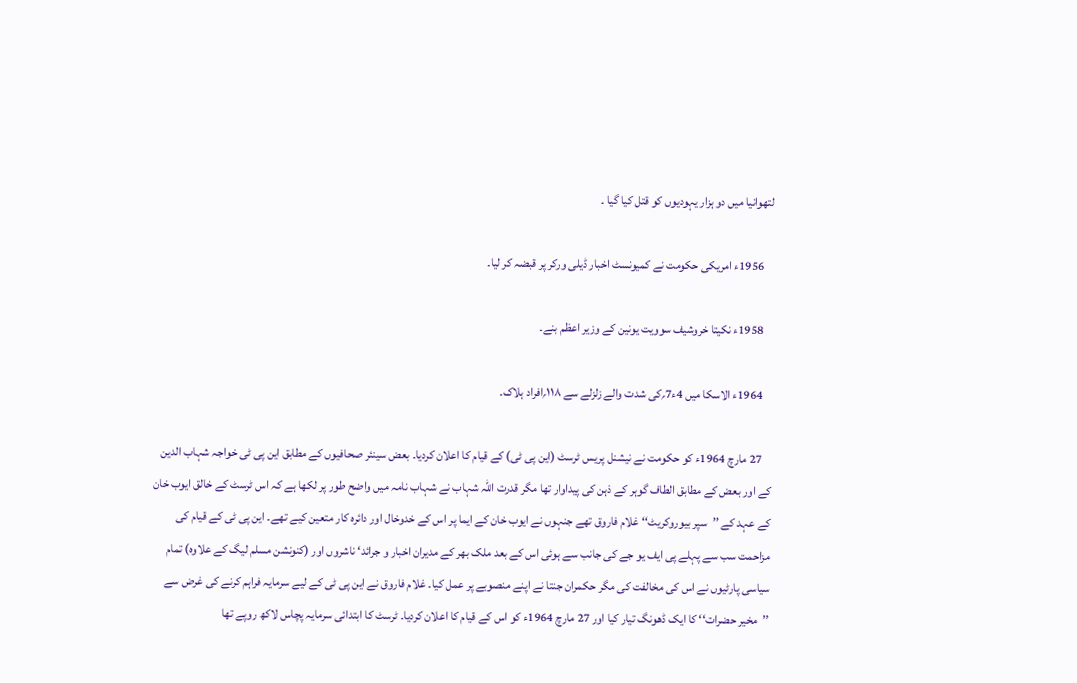لتھوانیا میں دو ہزار یہودیوں کو قتل کیا گیا ۔

    1956ء امریکی حکومت نے کمیونسٹ اخبار ڈیلی ورکر پر قبضہ کر لیا۔

    1958ء نکیتا خروشیف سوویت یونین کے وزیر اعظم بنے۔

    1964ء الاسکا میں 4ء7؍کی شدت والے زلزلے سے ۱۱۸؍افراد ہلاک۔

    27 مارچ 1964ء کو حکومت نے نیشنل پریس ٹرسٹ (این پی ٹی) کے قیام کا اعلان کردیا۔ بعض سینئر صحافیوں کے مطابق این پی ٹی خواجہ شہاب الدین کے اور بعض کے مطابق الطاف گوہر کے ذہن کی پیداوار تھا مگر قدرت اللہ شہاب نے شہاب نامہ میں واضح طور پر لکھا ہے کہ اس ٹرسٹ کے خالق ایوب خان کے عہد کے ’’سپر بیوروکریٹ‘‘ غلام فاروق تھے جنہوں نے ایوب خان کے ایما پر اس کے خدوخال اور دائرہ کار متعین کیے تھے۔ این پی ٹی کے قیام کی مزاحمت سب سے پہلے پی ایف یو جے کی جانب سے ہوئی اس کے بعد ملک بھر کے مدیران اخبار و جرائد‘ ناشروں اور (کنونشن مسلم لیگ کے علاوہ) تمام سیاسی پارٹیوں نے اس کی مخالفت کی مگر حکمران جنتا نے اپنے منصوبے پر عمل کیا۔ غلام فاروق نے این پی ٹی کے لیے سرمایہ فراہم کرنے کی غرض سے ’’مخیر حضرات‘‘ کا ایک ڈھونگ تیار کیا اور 27 مارچ 1964ء کو اس کے قیام کا اعلان کردیا۔ ٹرسٹ کا ابتدائی سرمایہ پچاس لاکھ روپے تھا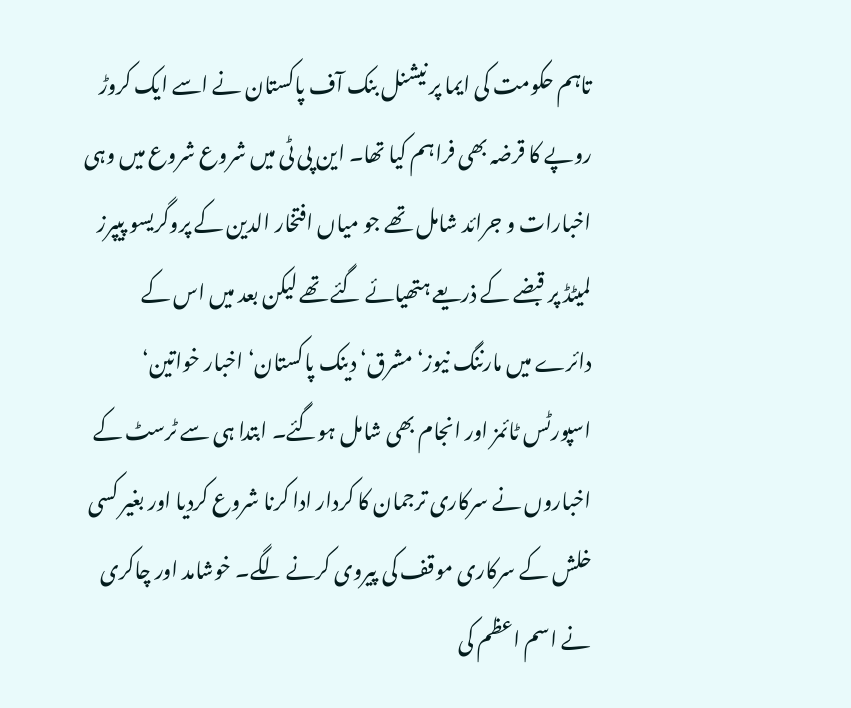تاہم حکومت کی ایما پر نیشنل بنک آف پاکستان نے اسے ایک کروڑ روپے کا قرضہ بھی فراہم کیا تھا۔ این پی ٹی میں شروع شروع میں وہی اخبارات و جرائد شامل تھے جو میاں افتخار الدین کے پروگریسو پیپرز لمیٹڈ پر قبضے کے ذریعے ہتھیائے گئے تھے لیکن بعد میں اس کے دائرے میں مارننگ نیوز‘ مشرق‘ دینک پاکستان‘ اخبار خواتین‘ اسپورٹس ٹائمز اور انجام بھی شامل ہوگئے۔ ابتدا ہی سے ٹرسٹ کے اخباروں نے سرکاری ترجمان کا کردار ادا کرنا شروع کردیا اور بغیر کسی خلش کے سرکاری موقف کی پیروی کرنے لگے۔ خوشامد اور چاکری نے اسم اعظم کی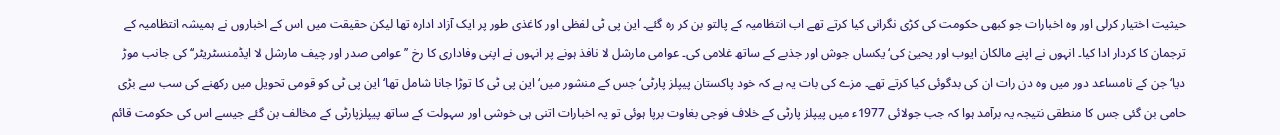حیثیت اختیار کرلی اور وہ اخبارات جو کبھی حکومت کی کڑی نگرانی کیا کرتے تھے اب انتظامیہ کے پالتو بن کر رہ گئے۔ این پی ٹی لفظی اور کاغذی طور پر ایک آزاد ادارہ تھا لیکن حقیقت میں اس کے اخباروں نے ہمیشہ انتظامیہ کے ترجمان کا کردار ادا کیا۔ انہوں نے اپنے مالکان ایوب اور یحییٰ کی‘ یکساں جوش اور جذبے کے ساتھ غلامی کی۔ عوامی مارشل لا نافذ ہونے پر انہوں نے اپنی وفاداری کا رخ ’’عوامی صدر اور چیف مارشل لا ایڈمنسٹریٹر‘‘ کی جانب موڑ دیا‘ جن کے نامساعد دور میں وہ دن رات ان کی بدگوئی کیا کرتے تھے۔ مزے کی بات یہ ہے کہ خود پاکستان پیپلز پارٹی‘ جس کے منشور میں‘ این پی ٹی کا توڑا جانا شامل تھا‘ این پی ٹی کو قومی تحویل میں رکھنے کی سب سے بڑی حامی بن گئی جس کا منطقی نتیجہ یہ برآمد ہوا کہ جب جولائی 1977ء میں پیپلز پارٹی کے خلاف فوجی بغاوت برپا ہوئی تو یہ اخبارات اتنی ہی خوشی اور سہولت کے ساتھ پیپلزپارٹی کے مخالف بن گئے جیسے اس کی حکومت قائم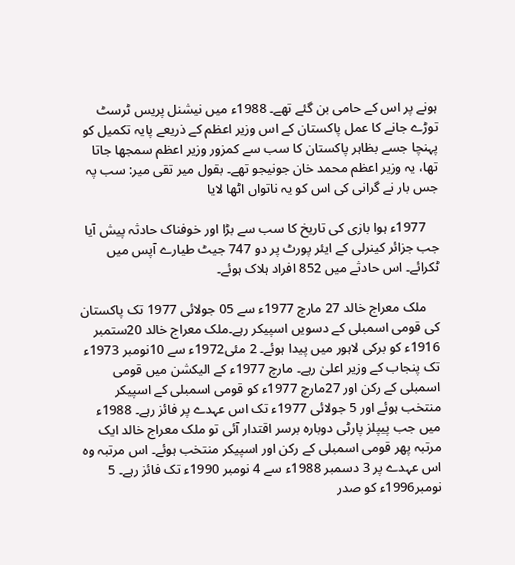ہونے پر اس کے حامی بن گئے تھے۔ 1988ء میں نیشنل پریس ٹرسٹ توڑے جانے کا عمل پاکستان کے اس وزیر اعظم کے ذریعے پایہ تکمیل کو پہنچا جسے بظاہر پاکستان کا سب سے کمزور وزیر اعظم سمجھا جاتا تھا، یہ وزیر اعظم محمد خان جونیجو تھے۔ بقول میر تقی میر: سب پہ جس بار نے گرانی کی اس کو یہ ناتواں اٹھا لایا

    1977ء ہوا بازی کی تاریخ کا سب سے بڑا اور خوفناک حادثہ پیش آيا جب جزائر کینرلی کے ایئر پورٹ پر دو 747 جیٹ طیارے آپس میں ٹکرائے۔ اس حادثے میں 852 افراد ہلاک ہوئے۔

    ملک معراج خالد 27 مارچ 1977ء سے 05 جولائی 1977 تک پاکستان کی قومی اسمبلی کے دسویں اسپیکر رہے۔ملک معراج خالد 20ستمبر 1916ء کو برکی لاہور میں پیدا ہوئے۔ 2 مئی1972ء سے 10نومبر 1973ء تک پنجاب کے وزیر اعلیٰ رہے۔ مارچ 1977ء کے الیکشن میں قومی اسمبلی کے رکن اور 27مارچ 1977ء کو قومی اسمبلی کے اسپیکر منتخب ہوئے اور 5 جولائی 1977ء تک اس عہدے پر فائز رہے۔ 1988ء میں جب پیپلز پارٹی دوبارہ برسر اقتدار آئی تو ملک معراج خالد ایک مرتبہ پھر قومی اسمبلی کے رکن اور اسپیکر منتخب ہوئے۔ اس مرتبہ وہ اس عہدے پر 3 دسمبر 1988ء سے 4 نومبر 1990ء تک فائز رہے۔ 5 نومبر1996ء کو صدر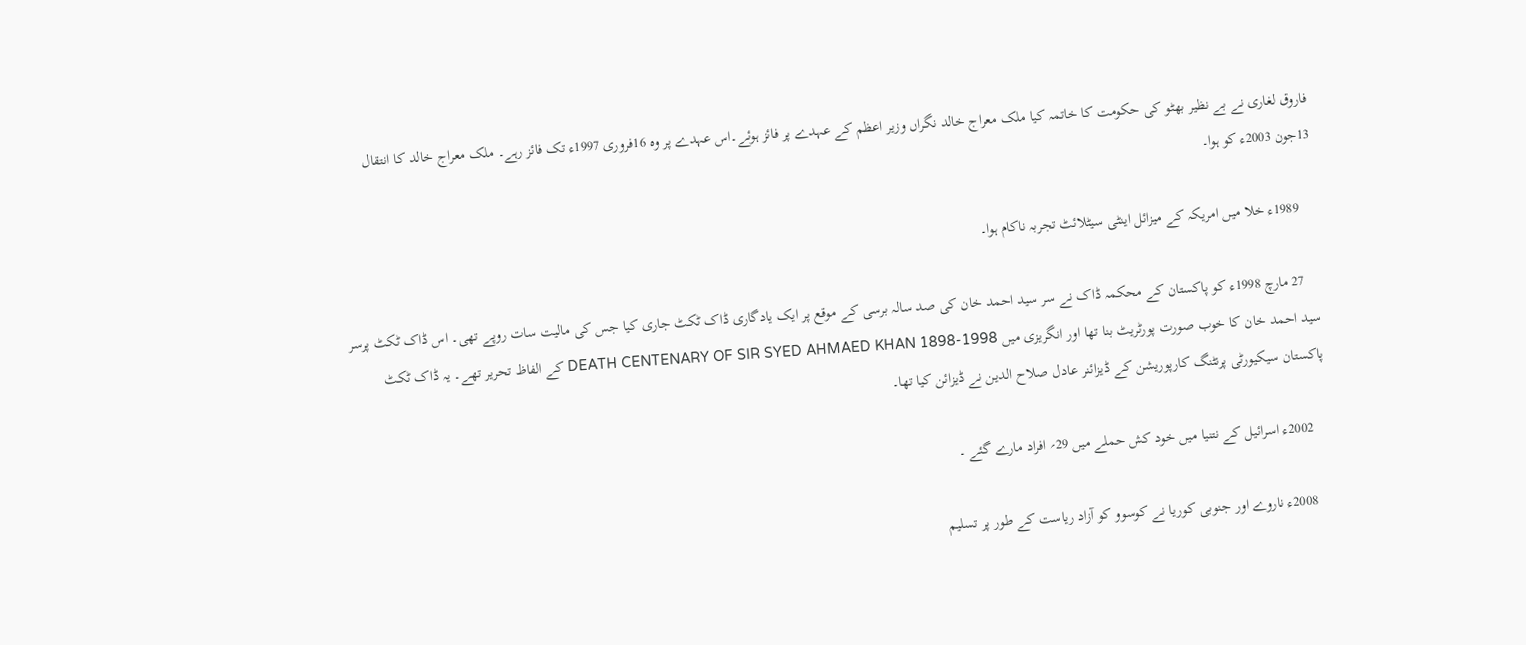فاروق لغاری نے بے نظیر بھٹو کی حکومت کا خاتمہ کیا ملک معراج خالد نگراں وزیر اعظم کے عہدے پر فائز ہوئے۔اس عہدے پر وہ 16فروری 1997ء تک فائز رہے۔ ملک معراج خالد کا انتقال 13جون 2003ء کو ہوا۔

    1989ء خلا میں امریکہ کے میزائل اینٹی سیٹلائٹ تجربہ ناکام ہوا۔

    27 مارچ 1998ء کو پاکستان کے محکمہ ڈاک نے سر سید احمد خان کی صد سالہ برسی کے موقع پر ایک یادگاری ڈاک ٹکٹ جاری کیا جس کی مالیت سات روپے تھی۔ اس ڈاک ٹکٹ پرسر سید احمد خان کا خوب صورت پورٹریٹ بنا تھا اور انگریزی میں DEATH CENTENARY OF SIR SYED AHMAED KHAN 1898-1998 کے الفاظ تحریر تھے۔ یہ ڈاک ٹکٹ پاکستان سیکیورٹی پرنٹنگ کارپوریشن کے ڈیزائنر عادل صلاح الدین نے ڈیزائن کیا تھا۔

    2002ء اسرائیل کے نتنيا میں خود کش حملے میں 29؍ افراد مارے گئے ۔

    2008ء ناروے اور جنوبی کوریا نے کوسوو کو آزاد ریاست کے طور پر تسلیم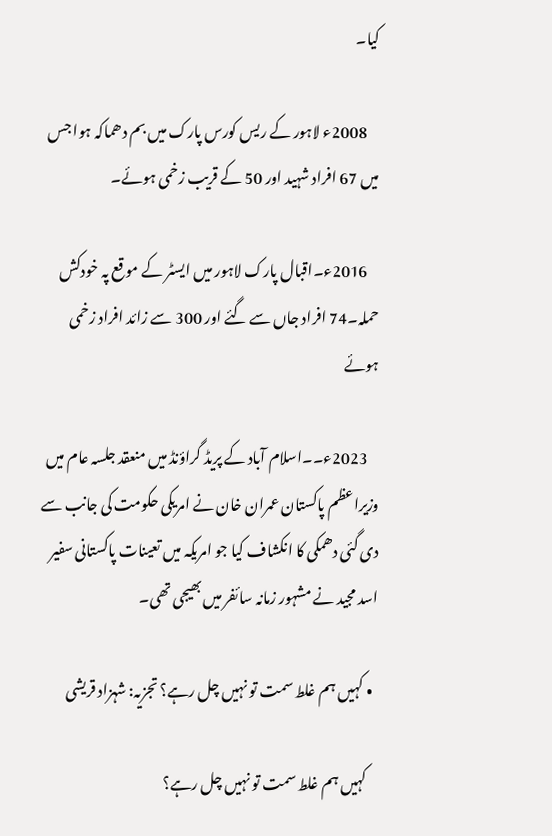کیا۔

    2008ء لاہور کے ریس کورس پارک میں بم دھماکہ ہوا جس میں 67 افراد شہید اور 50 کے قریب زخمی ہوئے۔

    2016ء۔اقبال پارک لاہور میں ایسٹر کے موقع پہ خودکش حملہ۔74 افراد جاں سے گئے اور 300 سے زائد افراد زخمی ہوئے

    2023ء۔۔اسلام آباد کے پریڈ گراؤنڈ میں منعقد جلسہ عام میں وزیراعظم پاکستان عمران خان نے امریکی حکومت کی جانب سے دی گئی دھمکی کا انکشاف کیا جو امریکہ میں تعینات پاکستانی سفیر اسد مجید نے مشہور زمانہ سائفر میں بھیجی تھی۔

  • کہیں ہم غلط سمت تو نہیں چل رہے؟ تجزیہ: شہزاد قریشی

    کہیں ہم غلط سمت تو نہیں چل رہے؟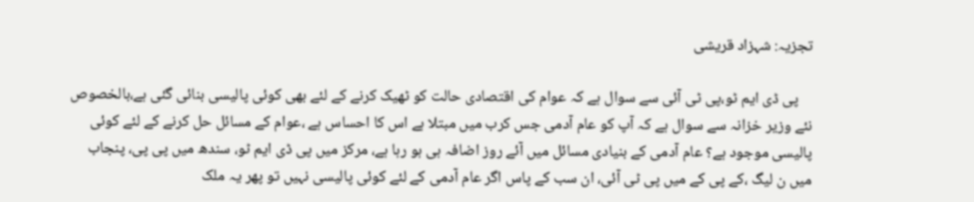تجزیہ: شہزاد قریشی

    پی ڈی ایم ٹو،پی ٹی آئی سے سوال ہے کہ عوام کی اقتصادی حالت کو ٹھیک کرنے کے لئے بھی کوئی پالیسی بنائی گئی ہے،بالخصوص نئے وزیر خزانہ سے سوال ہے کہ آپ کو عام آدمی جس کرب میں مبتلا ہے اس کا احساس ہے ،عوام کے مسائل حل کرنے کے لئے کوئی پالیسی موجود ہے؟ عام آدمی کے بنیادی مسائل میں آئے روز اضافہ ہی ہو رہا ہے، مرکز میں پی ڈی ایم ٹو، سندھ میں پی پی، پنجاب میں ن لیگ ،کے پی کے میں پی ٹی آئی، ان سب کے پاس اگر عام آدمی کے لئے کوئی پالیسی نہیں تو پھر یہ ملک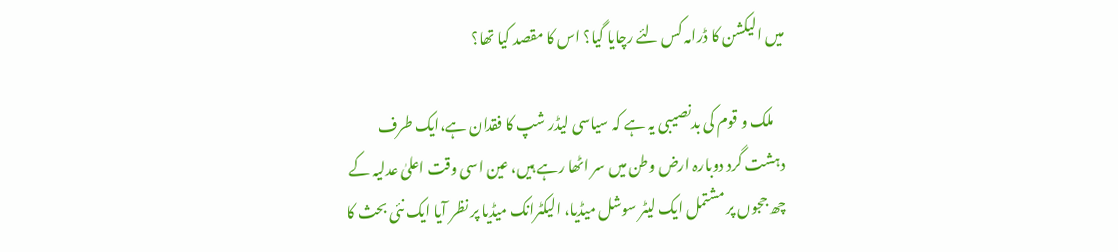میں الیکشن کا ڈرامہ کس لئے رچایا گیا؟ اس کا مقصد کیا تھا؟

    ملک و قوم کی بدنصیبی یہ ہے کہ سیاسی لیڈر شپ کا فقدان ہے،ایک طرف دہشت گرد دوبارہ ارض وطن میں سر اٹھا رہے ہیں، عین اسی وقت اعلیٰ عدلیہ کے چھ ججوں پر مشتمل ایک لیٹر سوشل میڈیا، الیکٹرانک میڈیا پر نظر آیا ایک نئی بحث کا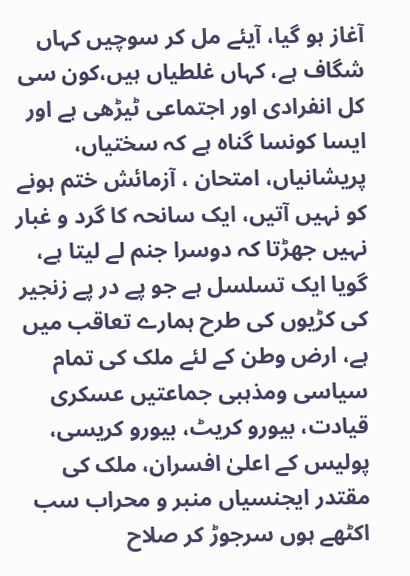آغاز ہو گیا، آیئے مل کر سوچیں کہاں شگاف ہے، کہاں غلطیاں ہیں،کون سی کل انفرادی اور اجتماعی ٹیڑھی ہے اور ایسا کونسا گناہ ہے کہ سختیاں، پریشانیاں، امتحان ، آزمائش ختم ہونے کو نہیں آتیں، ایک سانحہ کا گرد و غبار نہیں جھڑتا کہ دوسرا جنم لے لیتا ہے، گویا ایک تسلسل ہے جو پے در پے زنجیر کی کڑیوں کی طرح ہمارے تعاقب میں ہے، ارض وطن کے لئے ملک کی تمام سیاسی ومذہبی جماعتیں عسکری قیادت، بیورو کریٹ، بیورو کریسی، پولیس کے اعلیٰ افسران، ملک کی مقتدر ایجنسیاں منبر و محراب سب اکٹھے ہوں سرجوڑ کر صلاح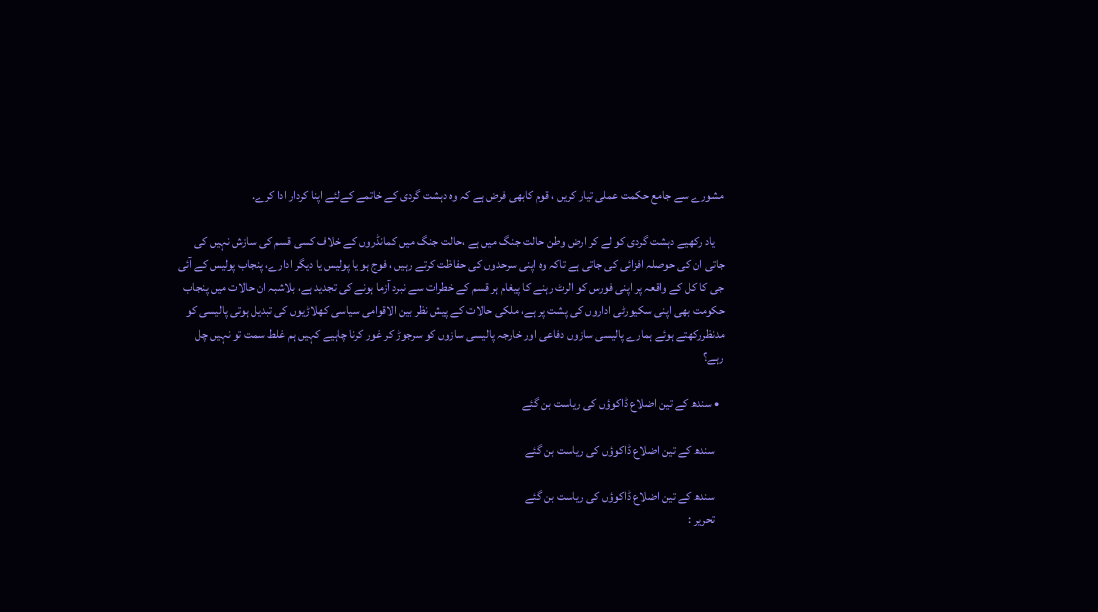مشورے سے جامع حکمت عملی تیار کریں ، قوم کابھی فرض ہے کہ وہ دہشت گردی کے خاتمے کےلئے اپنا کردار ادا کرے.

    یاد رکھیے دہشت گردی کو لے کر ارض وطن حالت جنگ میں ہے ،حالت جنگ میں کمانڈروں کے خلاف کسی قسم کی سازش نہیں کی جاتی ان کی حوصلہ افزائی کی جاتی ہے تاکہ وہ اپنی سرحدوں کی حفاظت کرتے رہیں ، فوج ہو یا پولیس یا دیگر ادارے، پنجاب پولیس کے آئی جی کا کل کے واقعہ پر اپنی فورس کو الرٹ رہنے کا پیغام ہر قسم کے خطرات سے نبرد آزما ہونے کی تجدید ہے، بلاشبہ ان حالات میں پنجاب حکومت بھی اپنی سکیورٹی اداروں کی پشت پر ہے، ملکی حالات کے پیش نظر بین الاقوامی سیاسی کھلاڑیوں کی تبدیل ہوتی پالیسی کو مدنظررکھتے ہوئے ہمارے پالیسی سازوں دفاعی اور خارجہ پالیسی سازوں کو سرجوڑ کر غور کرنا چاہیے کہیں ہم غلط سمت تو نہیں چل رہے؟

  • سندھ کے تین اضلاع ڈاکوؤں کی ریاست بن گئے

    سندھ کے تین اضلاع ڈاکوؤں کی ریاست بن گئے

    سندھ کے تین اضلاع ڈاکوؤں کی ریاست بن گئے
    تحریر :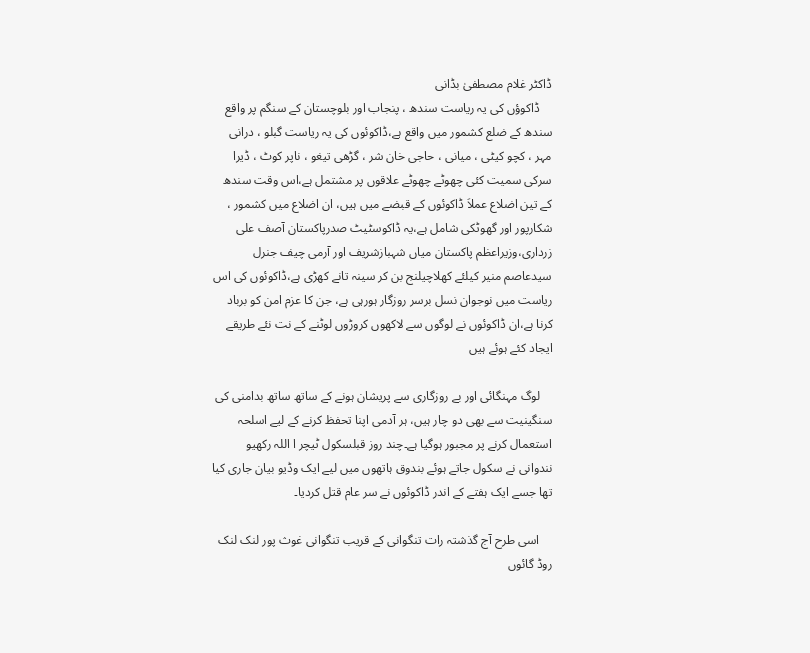ڈاکٹر غلام مصطفیٰ بڈانی
    ڈاکوؤں کی یہ ریاست سندھ ، پنجاب اور بلوچستان کے سنگم پر واقع سندھ کے ضلع کشمور میں واقع ہے،ڈاکوئوں کی یہ ریاست گبلو ، درانی مہر ، کچو کیٹی ، میانی ، حاجی خان شر ، گڑھی تیغو ، ناپر کوٹ ، ڈیرا سرکی سمیت کئی چھوٹے چھوٹے علاقوں پر مشتمل ہے،اس وقت سندھ کے تین اضلاع عملاَ ڈاکوئوں کے قبضے میں ہیں، ان اضلاع میں کشمور ، شکارپور اور گھوٹکی شامل ہے،یہ ڈاکوسٹیٹ صدرپاکستان آصف علی زرداری،وزیراعظم پاکستان میاں شہبازشریف اور آرمی چیف جنرل سیدعاصم منیر کیلئے کھلاچیلنج بن کر سینہ تانے کھڑی ہے،ڈاکوئوں کی اس ریاست میں نوجوان نسل برسر روزگار ہورہی ہے، جن کا عزم امن کو برباد کرنا ہے،ان ڈاکوئوں نے لوگوں سے لاکھوں کروڑوں لوٹنے کے نت نئے طریقے ایجاد کئے ہوئے ہیں

    لوگ مہنگائی اور بے روزگاری سے پریشان ہونے کے ساتھ ساتھ بدامنی کی سنگینیت سے بھی دو چار ہیں، ہر آدمی اپنا تحفظ کرنے کے لیے اسلحہ استعمال کرنے پر مجبور ہوگیا ہے۔چند روز قبلسکول ٹیچر ا اللہ رکھیو نندوانی نے سکول جاتے ہوئے بندوق ہاتھوں میں لیے ایک وڈیو بیان جاری کیا تھا جسے ایک ہفتے کے اندر ڈاکوئوں نے سر عام قتل کردیا۔

    اسی طرح آج گذشتہ رات تنگوانی کے قریب تنگوانی غوث پور لنک لنک روڈ گائوں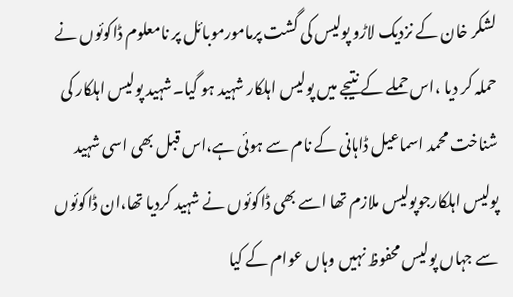لشکر خان کے نزدیک لاڑو پولیس کی گشت پرمامورموبائل پر نامعلوم ڈاکوئوں نے حملہ کر دیا ،اس حملے کے نتیجے میں پولیس اہلکار شہید ہو گیا۔شہید پولیس اہلکار کی شناخت محمد اسماعیل ڈاہانی کے نام سے ہوئی ہے،اس قبل بھی اسی شہید پولیس اہلکارجوپولیس ملازم تھا اسے بھی ڈاکوئوں نے شہید کردیا تھا،ان ڈاکوئوں سے جہاں پولیس محفوظ نہیں وہاں عوام کے کیا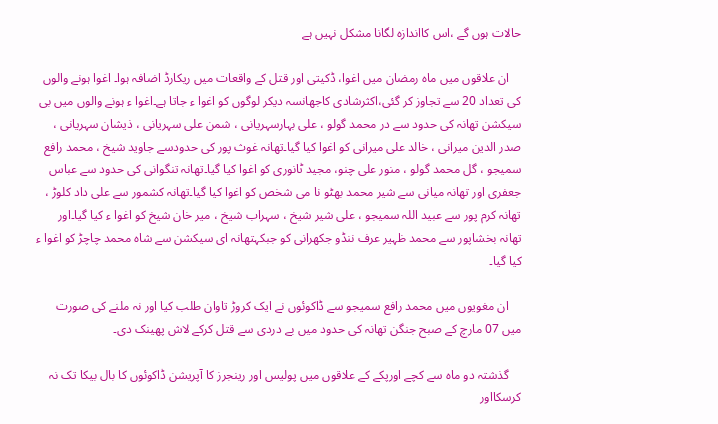حالات ہوں گے ،اس کااندازہ لگانا مشکل نہیں ہے

    ان علاقوں میں ماہ رمضان میں اغوا، ڈکیتی اور قتل کے واقعات میں ریکارڈ اضافہ ہوا۔ اغوا ہونے والوں کی تعداد 20 سے تجاوز کر گئی،اکثرشادی کاجھانسہ دیکر لوگوں کو اغوا ء جاتا ہے۔اغوا ء ہونے والوں میں بی سیکشن تھانہ کی حدود سے در محمد گولو ، علی بہارسہریانی ، شمن علی سہریانی ، ذیشان سہریانی ، صدر الدین میرانی ، خالد علی میرانی کو اغوا کیا گیا۔تھانہ غوث پور کی حدودسے جاوید شیخ ، محمد رافع سمیجو ، گل محمد گولو ، منور علی چنو، مجید ٹانوری کو اغوا کیا گیا۔تھانہ تنگوانی کی حدود سے عباس جعفری اور تھانہ میانی سے شیر محمد بھٹو نا می شخص کو اغوا کیا گیا۔تھانہ کشمور سے علی داد کلوڑ ، تھانہ کرم پور سے عبید اللہ سمیجو ، علی شیر شیخ ، سہراب شیخ ، میر خان شیخ کو اغوا ء کیا گیا۔اور تھانہ بخشاپور سے محمد ظہیر عرف ننڈو جکھرانی کو جبکہتھانہ ای سیکشن سے شاہ محمد چاچڑ کو اغوا ء کیا گیا۔

    ان مغویوں میں محمد رافع سمیجو سے ڈاکوئوں نے ایک کروڑ تاوان طلب کیا اور نہ ملنے کی صورت میں 07 مارچ کے صبح جنگن تھانہ کی حدود میں بے دردی سے قتل کرکے لاش پھینک دی۔

    گذشتہ دو ماہ سے کچے اورپکے کے علاقوں میں پولیس اور رینجرز کا آپریشن ڈاکوئوں کا بال بیکا تک نہ کرسکااور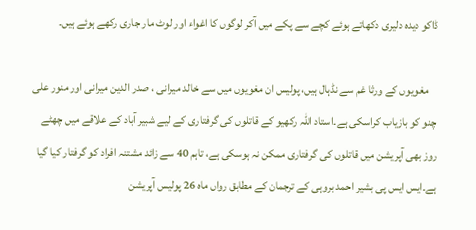ڈاکو دیدہ دلیری دکھاتے ہوئے کچے سے پکے میں آکر لوگوں کا اغواء اور لوٹ مار جاری رکھے ہوئے ہیں۔

    مغویوں کے ورثا غم سے نڈہال ہیں، پولیس ان مغویوں میں سے خالد میرانی ، صدر الدین میرانی اور منور علی چنو کو بازیاب کراسکی ہے۔استاد اللہ رکھیو کے قاتلوں کی گرفتاری کے لیے شبیر آباد کے علاقے میں چھٹے روز بھی آپریشن میں قاتلوں کی گرفتاری ممکن نہ ہوسکی ہے، تاہم 40 سے زائد مشتنہ افراد کو گرفتار کیا گیا ہے۔ایس ایس پی بشیر احمد بروہی کے ترجمان کے مطابق رواں ماہ 26 پولیس آپریشن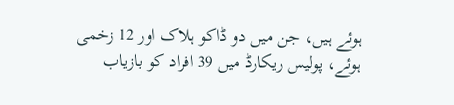ہوئے ہیں، جن میں دو ڈاکو ہلاک اور 12 زخمی ہوئے، پولیس ریکارڈ میں 39 افراد کو بازیاب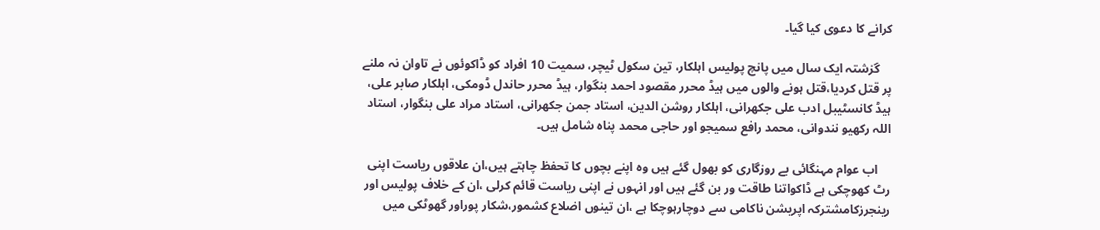کرانے کا دعوی کیا گیا۔

    گزشتہ ایک سال میں پانچ پولیس اہلکار، تین سکول ٹیچر، سمیت 10 افراد کو ڈاکوئوں نے تاوان نہ ملنے پر قتل کردیا،قتل ہونے والوں میں ہیڈ محرر مقصود احمد بنگوار، ہیڈ محرر حاندل ڈومکی، اہلکار صابر علی، ہیڈ کانسٹیبل ادب علی جکھرانی، اہلکار روشن الدین، استاد جمن جکھرانی، استاد مراد علی بنگوار، استاد اللہ رکھیو نندوانی، محمد رافع سمیجو اور حاجی محمد پناہ شامل ہیں۔

    اب عوام مہنگائی بے روزگاری کو بھول گئے ہیں وہ اپنے بچوں کا تحفظ چاہتے ہیں،ان علاقوں ریاست اپنی رٹ کھوچکی ہے ڈاکواتنا طاقت ور بن گئے ہیں اور انہوں نے اپنی ریاست قائم کرلی ،ان کے خلاف پولیس اور رینجرزکامشترکہ اپریشن ناکامی سے دوچارہوچکا ہے ،ان تینوں اضلاع کشمور،شکار پوراور گھوٹکی میں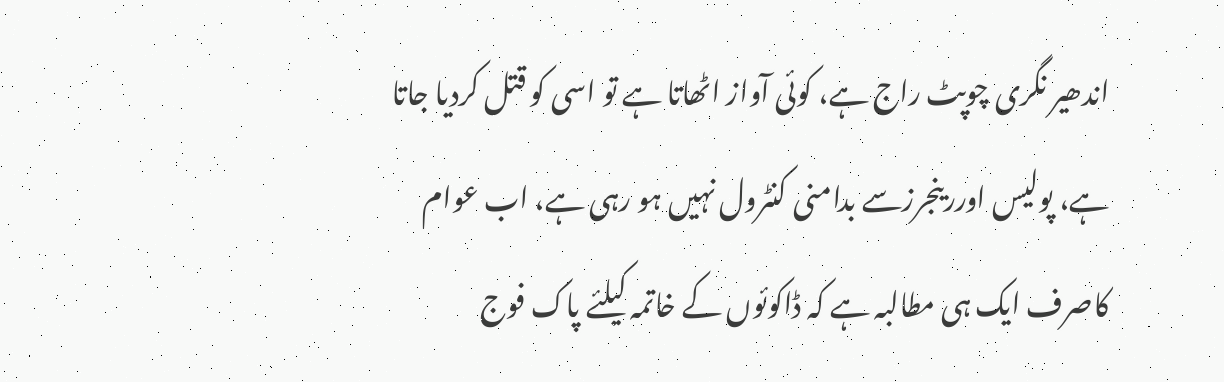اندھیر نگری چوپٹ راج ہے، کوئی آواز اٹھاتا ہے تو اسی کو قتل کردیا جاتا ہے، پولیس اوررینجرزسے بدامنی کنٹرول نہیں ہو رہی ہے، اب عوام کاصرف ایک ہی مطالبہ ہے کہ ڈاکوئوں کے خاتمہ کیلئے پاک فوج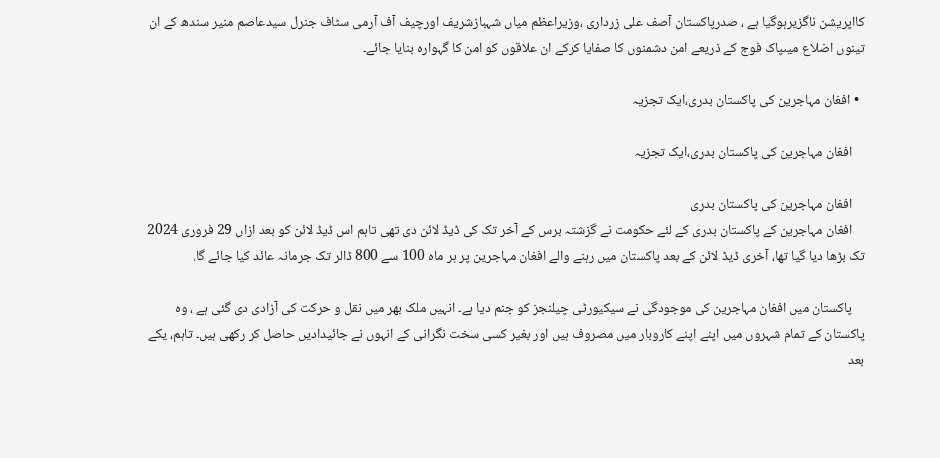کااپریشن ناگزیرہوگیا ہے ، صدرپاکستان آصف علی زرداری ،وزیراعظم میاں شہبازشریف اورچیف آف آرمی سٹاف جنرل سیدعاصم منیر سندھ کے ان تینوں اضلاع میںپاک فوج کے ذریعے امن دشمنوں کا صفایا کرکے ان علاقوں کو امن کا گہوارہ بنایا جائے۔

  • افغان مہاجرین کی پاکستان بدری،ایک تجزیہ

    افغان مہاجرین کی پاکستان بدری،ایک تجزیہ

    افغان مہاجرین کی پاکستان بدری
    افغان مہاجرین کے پاکستان بدری کے لئے حکومت نے گزشتہ برس کے آخر تک کی ڈیڈ لائن دی تھی تاہم اس ڈیڈ لائن کو بعد ازاں 29 فروری 2024 تک بڑھا دیا گیا تھا، آخری ڈیڈ لائن کے بعد پاکستان میں رہنے والے افغان مہاجرین پر ہر ماہ 100 سے 800 ڈالر تک جرمانہ عائد کیا جائے گا.

    پاکستان میں افغان مہاجرین کی موجودگی نے سیکیورٹی چیلنجز کو جنم دیا ہے۔ انہیں ملک بھر میں نقل و حرکت کی آزادی دی گئی ہے ، وہ پاکستان کے تمام شہروں میں اپنے اپنے کاروبار میں مصروف ہیں اور بغیر کسی سخت نگرانی کے انہوں نے جائیدادیں حاصل کر رکھی ہیں۔ تاہم، یکے بعد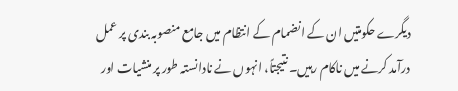دیگرے حکومتیں ان کے انضمام کے انتظام میں جامع منصوبہ بندی پر عمل درآمد کرنے میں ناکام رہیں۔ نتیجتاً، انہوں نے نادانستہ طور پر منشیات اور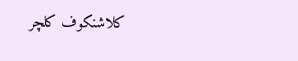کلاشنکوف کلچر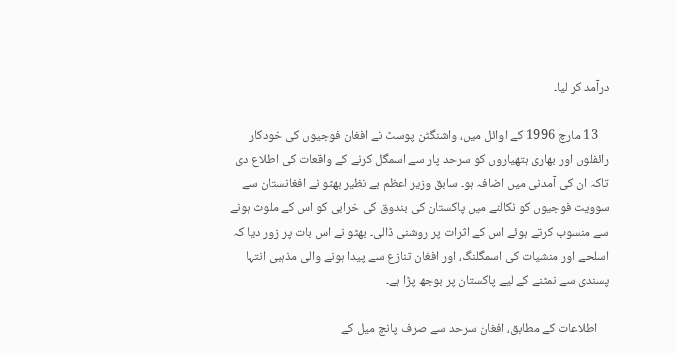درآمد کر لیا۔

    13 مارچ 1996 کے اوائل میں، واشنگٹن پوسٹ نے افغان فوجیوں کی خودکار رائفلوں اور بھاری ہتھیاروں کو سرحد پار سے اسمگل کرنے کے واقعات کی اطلاع دی تاکہ ان کی آمدنی میں اضافہ ہو۔ سابق وزیر اعظم بے نظیر بھٹو نے افغانستان سے سوویت فوجیوں کو نکالنے میں پاکستان کی بندوق کی خرابی کو اس کے ملوث ہونے سے منسوب کرتے ہوئے اس کے اثرات پر روشنی ڈالی۔ بھٹو نے اس بات پر زور دیا کہ اسلحے اور منشیات کی اسمگلنگ، اور افغان تنازع سے پیدا ہونے والی مذہبی انتہا پسندی سے نمٹنے کے لیے پاکستان پر بوجھ پڑا ہے۔

    اطلاعات کے مطابق، افغان سرحد سے صرف پانچ میل کے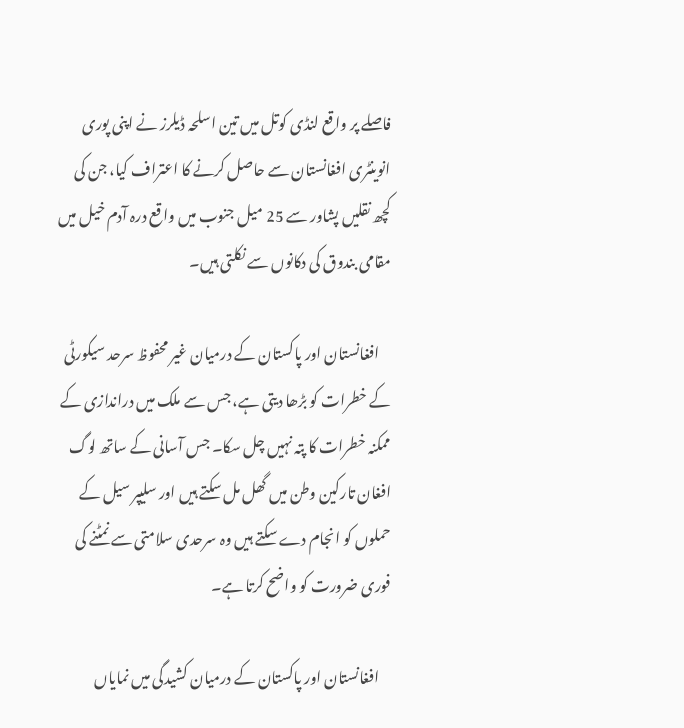فاصلے پر واقع لنڈی کوتل میں تین اسلحہ ڈیلرز نے اپنی پوری انوینٹری افغانستان سے حاصل کرنے کا اعتراف کیا، جن کی کچھ نقلیں پشاور سے 25 میل جنوب میں واقع درہ آدم خیل میں مقامی بندوق کی دکانوں سے نکلتی ہیں۔

    افغانستان اور پاکستان کے درمیان غیر محفوظ سرحد سیکورٹی کے خطرات کو بڑھا دیتی ہے، جس سے ملک میں دراندازی کے ممکنہ خطرات کا پتہ نہیں چل سکا۔ جس آسانی کے ساتھ لوگ افغان تارکین وطن میں گھل مل سکتے ہیں اور سلیپر سیل کے حملوں کو انجام دے سکتے ہیں وہ سرحدی سلامتی سے نمٹنے کی فوری ضرورت کو واضح کرتا ہے۔

    افغانستان اور پاکستان کے درمیان کشیدگی میں نمایاں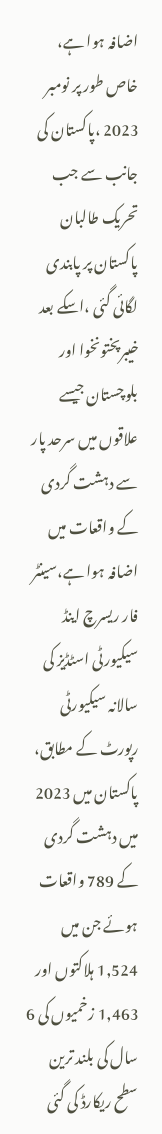اضافہ ہوا ہے، خاص طور پر نومبر 2023 ،پاکستان کی جانب سے جب تحریک طالبان پاکستان پر پابندی لگائی گئی ،اسکے بعد خیبرپختونخوا اور بلوچستان جیسے علاقوں میں سرحد پار سے دہشت گردی کے واقعات میں اضافہ ہوا ہے،سینٹر فار ریسرچ اینڈ سیکیورٹی اسٹڈیز کی سالانہ سیکیورٹی رپورٹ کے مطابق، پاکستان میں 2023 میں دہشت گردی کے 789 واقعات ہوئے جن میں 1,524 ہلاکتوں اور 1,463 زخمیوں کی 6 سال کی بلند ترین سطح ریکارڈ کی گئی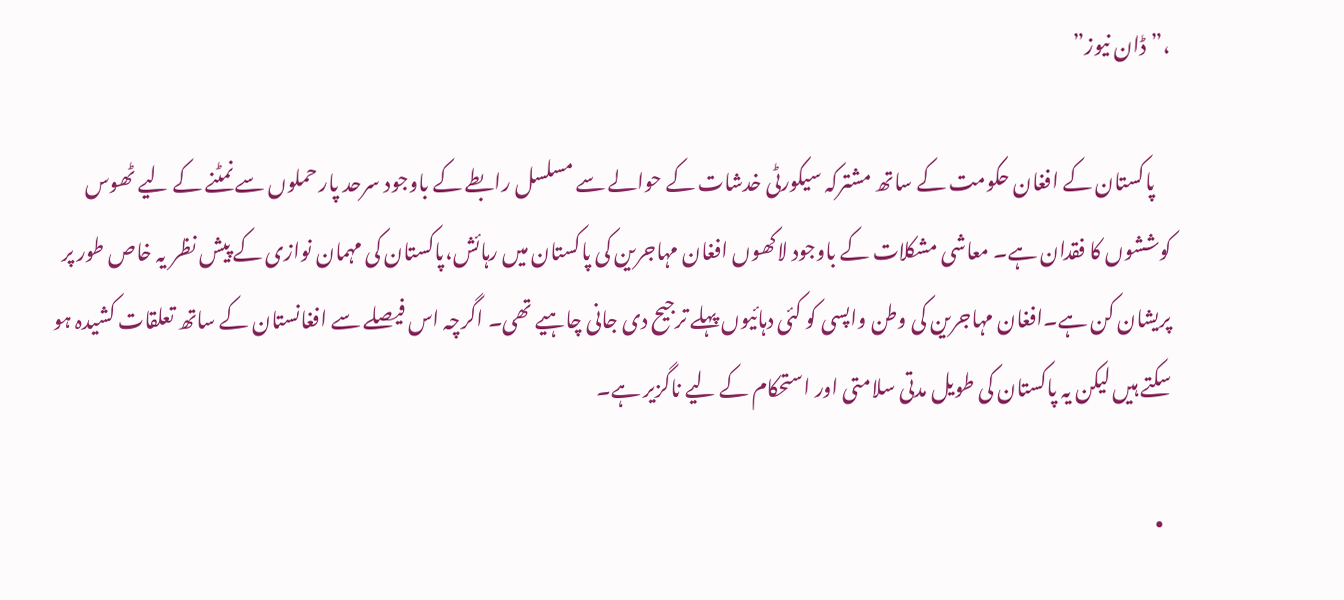،”ڈان نیوز”

    پاکستان کے افغان حکومت کے ساتھ مشترکہ سیکورٹی خدشات کے حوالے سے مسلسل رابطے کے باوجود سرحد پار حملوں سے نمٹنے کے لیے ٹھوس کوششوں کا فقدان ہے۔ معاشی مشکلات کے باوجود لاکھوں افغان مہاجرین کی پاکستان میں رہائش،پاکستان کی مہمان نوازی کے پیش نظر یہ خاص طور پر پریشان کن ہے۔افغان مہاجرین کی وطن واپسی کو کئی دہائیوں پہلے ترجیح دی جانی چاہیے تھی۔ اگرچہ اس فیصلے سے افغانستان کے ساتھ تعلقات کشیدہ ہو سکتے ہیں لیکن یہ پاکستان کی طویل مدتی سلامتی اور استحکام کے لیے ناگزیر ہے۔

  •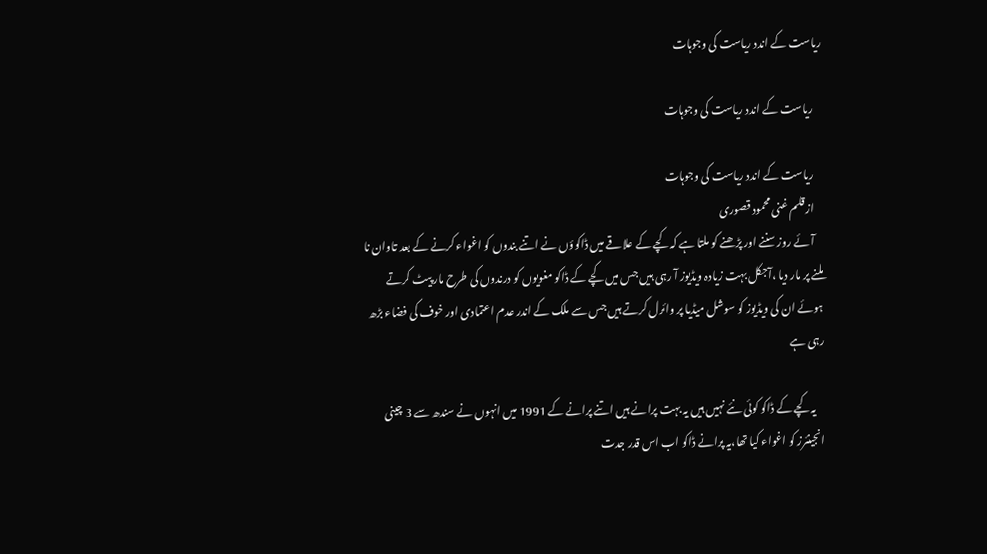ریاست کے اندد ریاست کی وجوہات

    ریاست کے اندد ریاست کی وجوہات

    ریاست کے اندد ریاست کی وجوہات
    از قلم غنی محمود قصوری
    آئے روز سننے اور پڑھنے کو ملتا ہے کہ کچے کے علاقے میں ڈاکوؤں نے اتنے بندوں کو اغواء کرنے کے بعد تاوان نا ملنے پر مار دیا ،آجکل بہت زیادہ ویڈیوز آ رہی ہیں جس میں کچے کے ڈاکو مغویوں کو درندوں کی طرح مار پیٹ کرتے ہوئے ان کی ویڈیوز کو سوشل میڈیا پر وائرل کرتے ہیں جس سے ملک کے اندر عدم اعتمادی اور خوف کی فضاء بڑھ رہی ہے

    یہ کچے کے ڈاکو کوئی نئے نہیں ہیں یہ بہت پرانے ہیں اتنے پرانے کے 1991 میں انہوں نے سندھ سے 3 چینی انجینئرز کو اغواء کیا تھا،یہ پرانے ڈاکو اب اس قدر جدت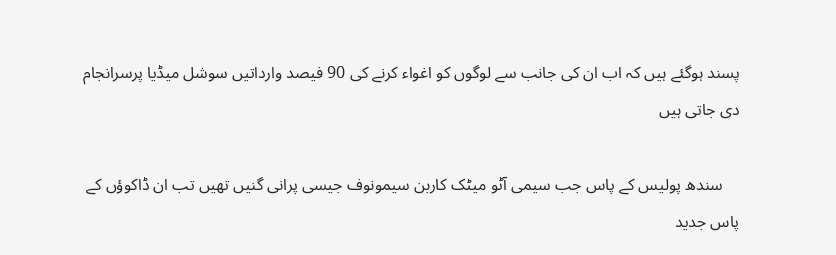پسند ہوگئے ہیں کہ اب ان کی جانب سے لوگوں کو اغواء کرنے کی 90 فیصد وارداتیں سوشل میڈیا پرسرانجام دی جاتی ہیں

    سندھ پولیس کے پاس جب سیمی آٹو میٹک کاربن سیمونوف جیسی پرانی گنیں تھیں تب ان ڈاکوؤں کے پاس جدید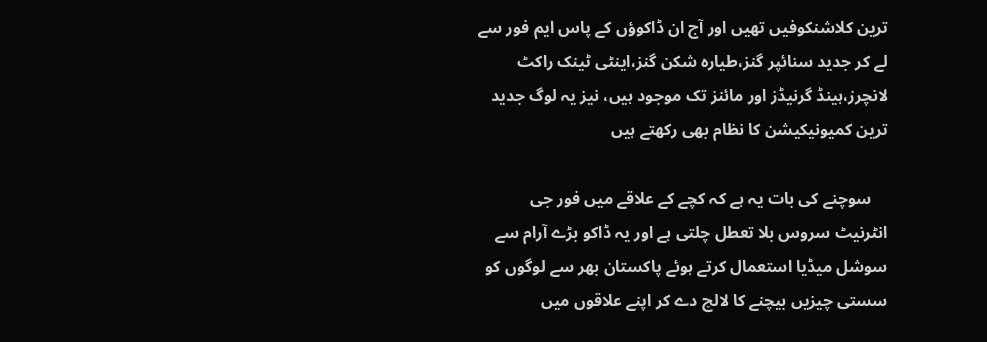ترین کلاشنکوفیں تھیں اور آج ان ڈاکوؤں کے پاس ایم فور سے لے کر جدید سنائپر گنز،طیارہ شکن گنز،اینٹی ٹینک راکٹ لانچرز،ہینڈ گرنیڈز اور مائنز تک موجود ہیں، نیز یہ لوگ جدید ترین کمیونیکیشن کا نظام بھی رکھتے ہیں

    سوچنے کی بات یہ ہے کہ کچے کے علاقے میں فور جی انٹرنیٹ سروس بلا تعطل چلتی ہے اور یہ ڈاکو بڑے آرام سے سوشل میڈیا استعمال کرتے ہوئے پاکستان بھر سے لوگوں کو سستی چیزیں بیچنے کا لالچ دے کر اپنے علاقوں میں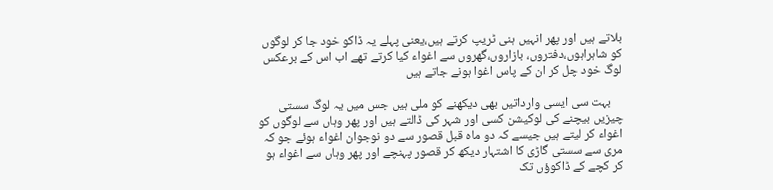بلاتے ہیں اور پھر انہیں ہنی ٹریپ کرتے ہیں،یعنی پہلے یہ ڈاکو خود جا کر لوگوں کو شاہراہوں،دفتروں، بازاروں،گھروں سے اغواء کیا کرتے تھے اب اس کے برعکس لوگ خود چل کر ان کے پاس اغوا ہونے جاتے ہیں

    بہت سی ایسی وارداتیں بھی دیکھنے کو ملی ہیں جس میں یہ لوگ سستی چیزیں بیچنے کی لوکیشن کسی اور شہر کی ڈالتے ہیں اور پھر وہاں سے لوگوں کو اغواء کر لیتے ہیں جیسے کہ دو ماہ قبل قصور سے دو نوجوان اغواء ہوئے جو کہ مری سے سستی گاڑی کا اشتہار دیکھ کر قصور پہنچے اور پھر وہاں سے اغواء ہو کر کچے کے ڈاکوؤں تک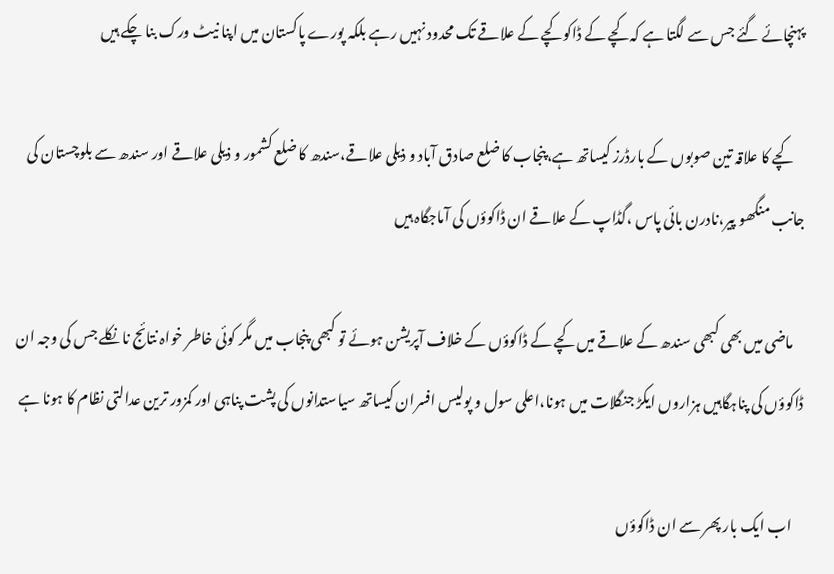پہنچائے گئے جس سے لگتا ہے کہ کچے کے ڈاکو کچے کے علاقے تک محدود نہیں رہے بلکہ پورے پاکستان میں اپنا نیٹ ورک بنا چکے ہیں

    کچے کا علاقہ تین صوبوں کے بارڈرز کیساتھ ہے،پنجاب کا ضلع صادق آباد و ذیلی علاقے،سندھ کا ضلع کشمور و ذیلی علاقے اور سندھ سے بلوچستان کی جانب منگھو پیر،نادرن بائی پاس ،گڈاپ کے علاقے ان ڈاکوؤں کی آماجگاہ ہیں

    ماضی میں بھی کبھی سندھ کے علاقے میں کچے کے ڈاکوؤں کے خلاف آپریشن ہوئے تو کبھی پنجاب میں مگر کوئی خاطر خواہ نتائج نا نکلے جس کی وجہ ان ڈاکوؤں کی پناہگاہیں ہزاروں ایکڑ جنگلات میں ہونا،اعلی سول و پولیس افسران کیساتھ سیاستدانوں کی پشت پناہی اور کمزور ترین عدالتی نظام کا ہونا ہے

    اب ایک بار پھر سے ان ڈاکوؤں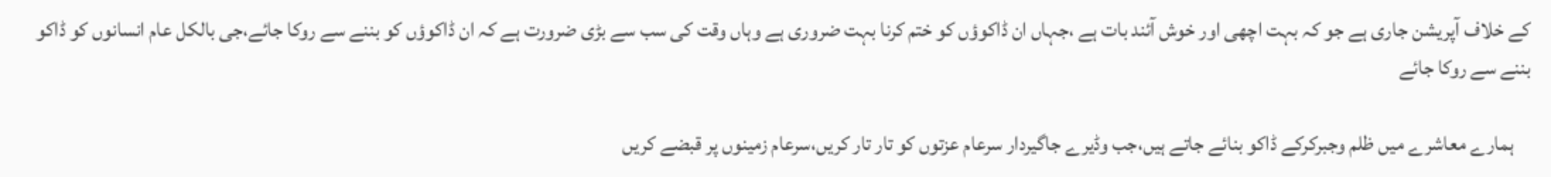کے خلاف آپریشن جاری ہے جو کہ بہت اچھی اور خوش آئند بات ہے ،جہاں ان ڈاکوؤں کو ختم کرنا بہت ضروری ہے وہاں وقت کی سب سے بڑی ضرورت ہے کہ ان ڈاکوؤں کو بننے سے روکا جائے،جی بالکل عام انسانوں کو ڈاکو بننے سے روکا جائے

    ہمارے معاشرے میں ظلم وجبرکرکے ڈاکو بنائے جاتے ہیں،جب وڈیرے جاگیردار سرعام عزتوں کو تار تار کریں،سرعام زمینوں پر قبضے کریں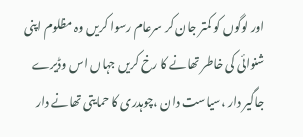اور لوگوں کو کمتر جان کر سرعام رسوا کریں وہ مظلوم اپنی شنوائی کی خاطر تھانے کا رخ کریں جہاں اس وڈیرے جاگیر دار ،سیاست دان ،چوہدری کا حمایتی تھانے دار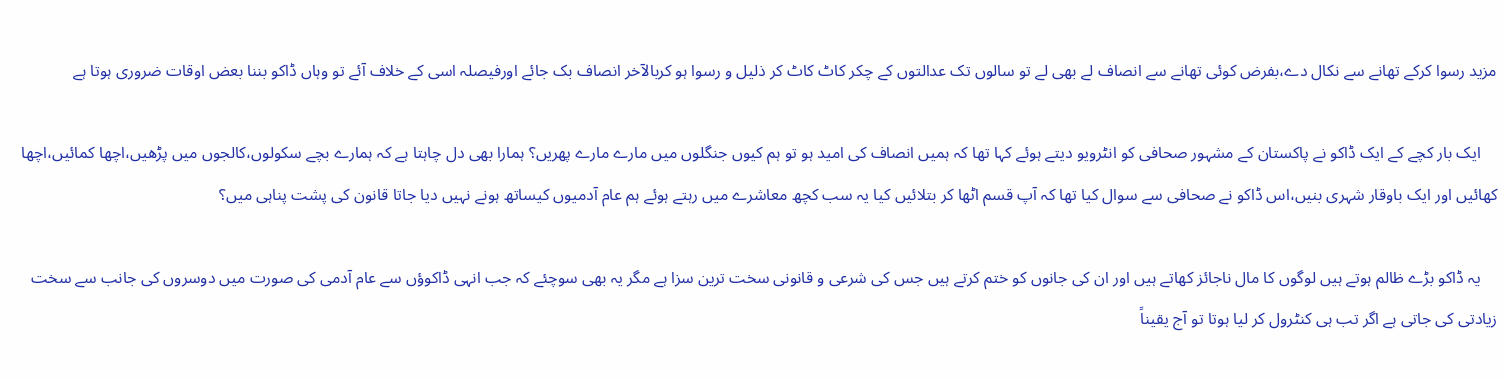مزید رسوا کرکے تھانے سے نکال دے،بفرض کوئی تھانے سے انصاف لے بھی لے تو سالوں تک عدالتوں کے چکر کاٹ کاٹ کر ذلیل و رسوا ہو کربالآخر انصاف بک جائے اورفیصلہ اسی کے خلاف آئے تو وہاں ڈاکو بننا بعض اوقات ضروری ہوتا ہے

    ایک بار کچے کے ایک ڈاکو نے پاکستان کے مشہور صحافی کو انٹرویو دیتے ہوئے کہا تھا کہ ہمیں انصاف کی امید ہو تو ہم کیوں جنگلوں میں مارے مارے پھریں؟ ہمارا بھی دل چاہتا ہے کہ ہمارے بچے سکولوں،کالجوں میں پڑھیں،اچھا کمائیں،اچھا کھائیں اور ایک باوقار شہری بنیں،اس ڈاکو نے صحافی سے سوال کیا تھا کہ آپ قسم اٹھا کر بتلائیں کیا یہ سب کچھ معاشرے میں رہتے ہوئے ہم عام آدمیوں کیساتھ ہونے نہیں دیا جاتا قانون کی پشت پناہی میں؟

    یہ ڈاکو بڑے ظالم ہوتے ہیں لوگوں کا مال ناجائز کھاتے ہیں اور ان کی جانوں کو ختم کرتے ہیں جس کی شرعی و قانونی سخت ترین سزا ہے مگر یہ بھی سوچئے کہ جب انہی ڈاکوؤں سے عام آدمی کی صورت میں دوسروں کی جانب سے سخت زیادتی کی جاتی ہے اگر تب ہی کنٹرول کر لیا ہوتا تو آج یقیناً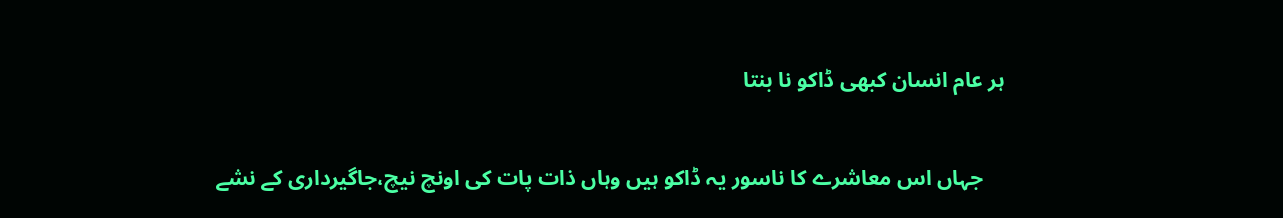ہر عام انسان کبھی ڈاکو نا بنتا

    جہاں اس معاشرے کا ناسور یہ ڈاکو ہیں وہاں ذات پات کی اونچ نیچ،جاگیرداری کے نشے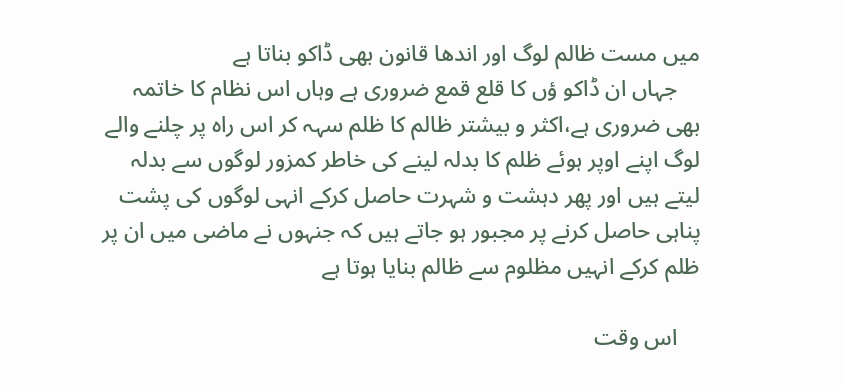میں مست ظالم لوگ اور اندھا قانون بھی ڈاکو بناتا ہے
    جہاں ان ڈاکو ؤں کا قلع قمع ضروری ہے وہاں اس نظام کا خاتمہ بھی ضروری ہے،اکثر و بیشتر ظالم کا ظلم سہہ کر اس راہ پر چلنے والے لوگ اپنے اوپر ہوئے ظلم کا بدلہ لینے کی خاطر کمزور لوگوں سے بدلہ لیتے ہیں اور پھر دہشت و شہرت حاصل کرکے انہی لوگوں کی پشت پناہی حاصل کرنے پر مجبور ہو جاتے ہیں کہ جنہوں نے ماضی میں ان پر ظلم کرکے انہیں مظلوم سے ظالم بنایا ہوتا ہے

    اس وقت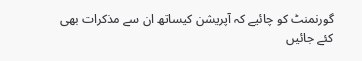گورنمنٹ کو چائیے کہ آپریشن کیساتھ ان سے مذکرات بھی کئے جائیں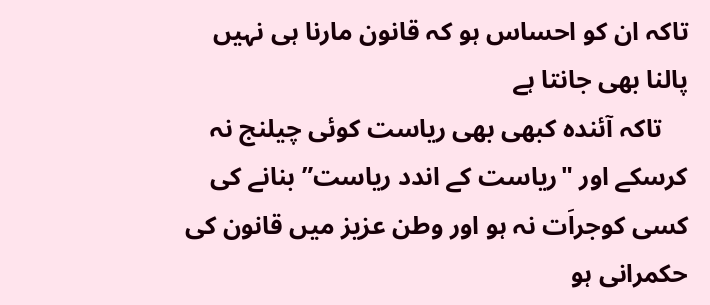تاکہ ان کو احساس ہو کہ قانون مارنا ہی نہیں پالنا بھی جانتا ہے
    تاکہ آئندہ کبھی بھی ریاست کوئی چیلنج نہ کرسکے اور "ریاست کے اندد ریاست” بنانے کی کسی کوجراَت نہ ہو اور وطن عزیز میں قانون کی حکمرانی ہو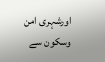اورشہری امن وسکون سے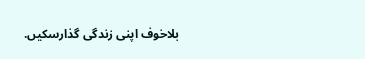بلاخوف اپنی زندگی گذارسکیں.